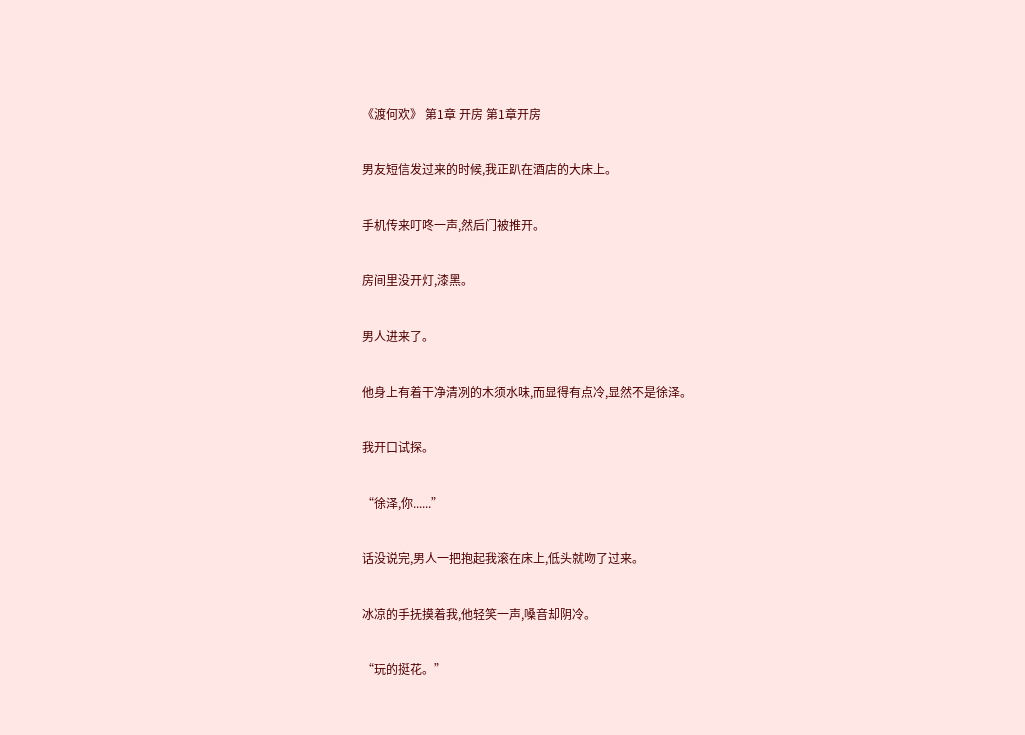《渡何欢》 第1章 开房 第1章开房

男友短信发过来的时候,我正趴在酒店的大床上。

手机传来叮咚一声,然后门被推开。

房间里没开灯,漆黑。

男人进来了。

他身上有着干净清冽的木须水味,而显得有点冷,显然不是徐泽。

我开口试探。

“徐泽,你......”

话没说完,男人一把抱起我滚在床上,低头就吻了过来。

冰凉的手抚摸着我,他轻笑一声,嗓音却阴冷。

“玩的挺花。”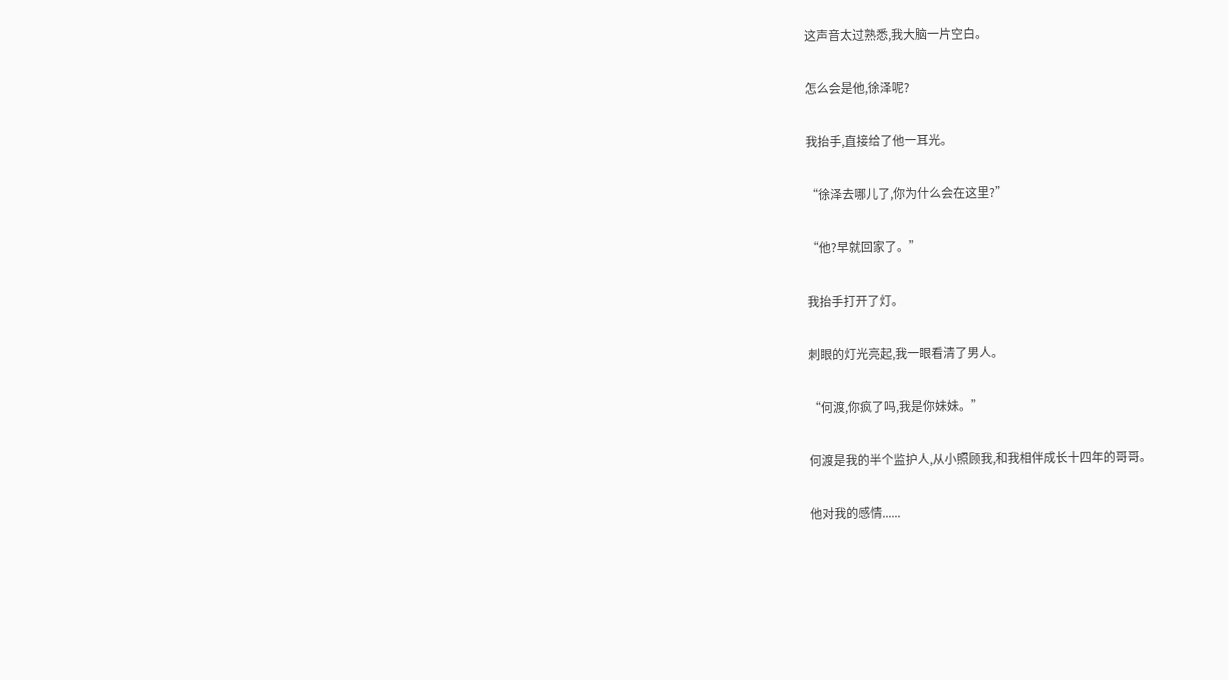这声音太过熟悉,我大脑一片空白。

怎么会是他,徐泽呢?

我抬手,直接给了他一耳光。

“徐泽去哪儿了,你为什么会在这里?”

“他?早就回家了。”

我抬手打开了灯。

刺眼的灯光亮起,我一眼看清了男人。

“何渡,你疯了吗,我是你妹妹。”

何渡是我的半个监护人,从小照顾我,和我相伴成长十四年的哥哥。

他对我的感情......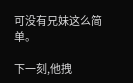可没有兄妹这么简单。

下一刻,他拽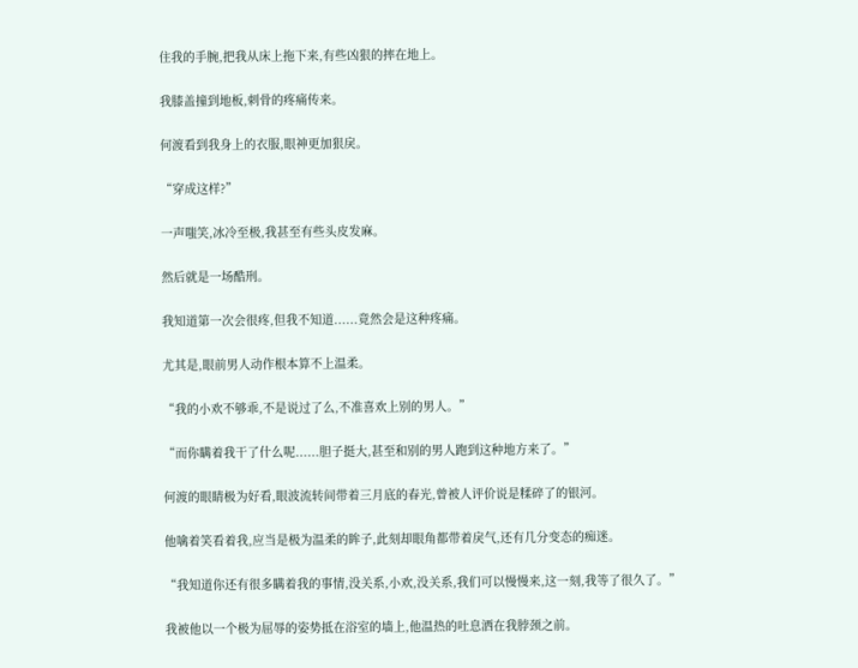住我的手腕,把我从床上拖下来,有些凶狠的摔在地上。

我膝盖撞到地板,刺骨的疼痛传来。

何渡看到我身上的衣服,眼神更加狠戾。

“穿成这样?”

一声嗤笑,冰冷至极,我甚至有些头皮发麻。

然后就是一场酷刑。

我知道第一次会很疼,但我不知道......竟然会是这种疼痛。

尤其是,眼前男人动作根本算不上温柔。

“我的小欢不够乖,不是说过了么,不准喜欢上别的男人。”

“而你瞒着我干了什么呢......胆子挺大,甚至和别的男人跑到这种地方来了。”

何渡的眼睛极为好看,眼波流转间带着三月底的春光,曾被人评价说是糅碎了的银河。

他噙着笑看着我,应当是极为温柔的眸子,此刻却眼角都带着戾气,还有几分变态的痴迷。

“我知道你还有很多瞒着我的事情,没关系,小欢,没关系,我们可以慢慢来,这一刻,我等了很久了。”

我被他以一个极为屈辱的姿势抵在浴室的墙上,他温热的吐息洒在我脖颈之前。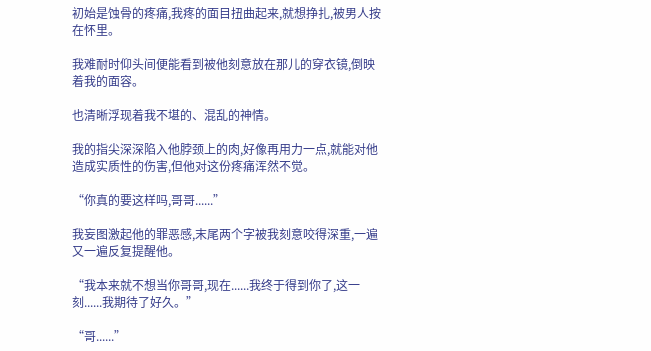初始是蚀骨的疼痛,我疼的面目扭曲起来,就想挣扎,被男人按在怀里。

我难耐时仰头间便能看到被他刻意放在那儿的穿衣镜,倒映着我的面容。

也清晰浮现着我不堪的、混乱的神情。

我的指尖深深陷入他脖颈上的肉,好像再用力一点,就能对他造成实质性的伤害,但他对这份疼痛浑然不觉。

“你真的要这样吗,哥哥......”

我妄图激起他的罪恶感,末尾两个字被我刻意咬得深重,一遍又一遍反复提醒他。

“我本来就不想当你哥哥,现在......我终于得到你了,这一刻......我期待了好久。”

“哥......”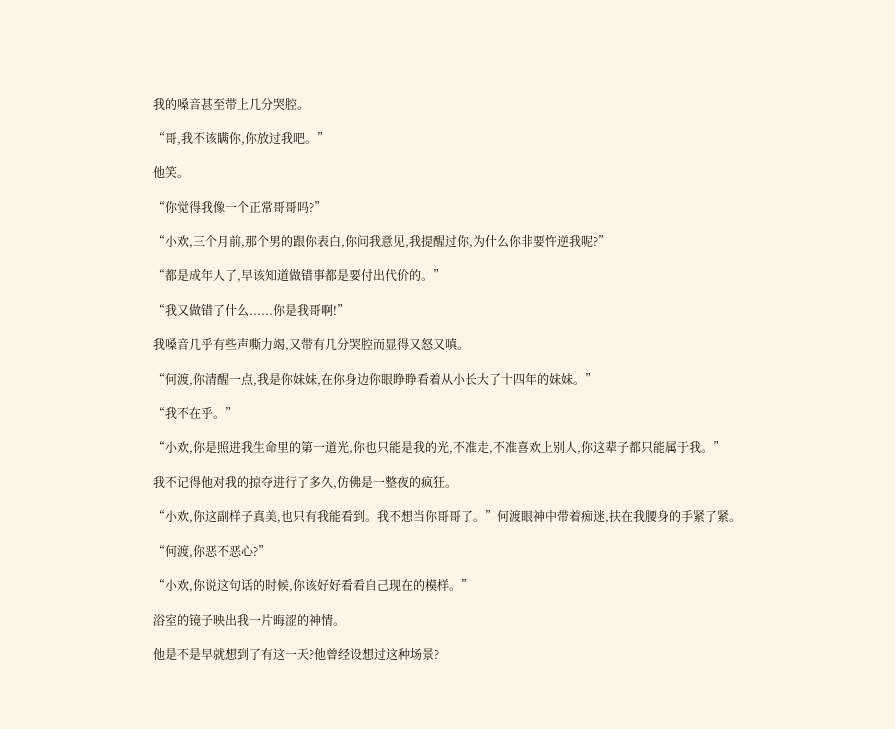我的嗓音甚至带上几分哭腔。

“哥,我不该瞒你,你放过我吧。”

他笑。

“你觉得我像一个正常哥哥吗?”

“小欢,三个月前,那个男的跟你表白,你问我意见,我提醒过你,为什么你非要忤逆我呢?”

“都是成年人了,早该知道做错事都是要付出代价的。”

“我又做错了什么......你是我哥啊!”

我嗓音几乎有些声嘶力竭,又带有几分哭腔而显得又怒又嗔。

“何渡,你清醒一点,我是你妹妹,在你身边你眼睁睁看着从小长大了十四年的妹妹。”

“我不在乎。”

“小欢,你是照进我生命里的第一道光,你也只能是我的光,不准走,不准喜欢上别人,你这辈子都只能属于我。”

我不记得他对我的掠夺进行了多久,仿佛是一整夜的疯狂。

“小欢,你这副样子真美,也只有我能看到。我不想当你哥哥了。”何渡眼神中带着痴迷,扶在我腰身的手紧了紧。

“何渡,你恶不恶心?”

“小欢,你说这句话的时候,你该好好看看自己现在的模样。”

浴室的镜子映出我一片晦涩的神情。

他是不是早就想到了有这一天?他曾经设想过这种场景?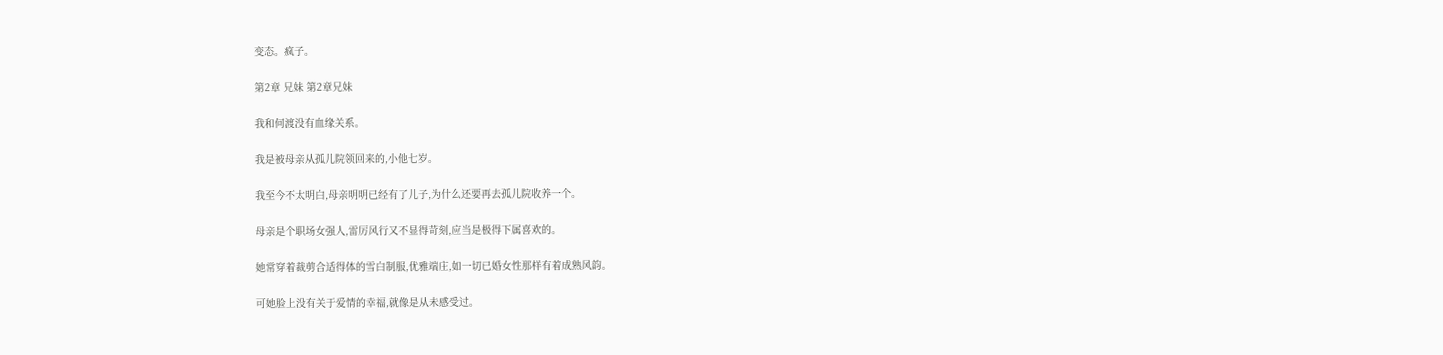变态。疯子。

第2章 兄妹 第2章兄妹

我和何渡没有血缘关系。

我是被母亲从孤儿院领回来的,小他七岁。

我至今不太明白,母亲明明已经有了儿子,为什么还要再去孤儿院收养一个。

母亲是个职场女强人,雷厉风行又不显得苛刻,应当是极得下属喜欢的。

她常穿着裁剪合适得体的雪白制服,优雅端庄,如一切已婚女性那样有着成熟风韵。

可她脸上没有关于爱情的幸福,就像是从未感受过。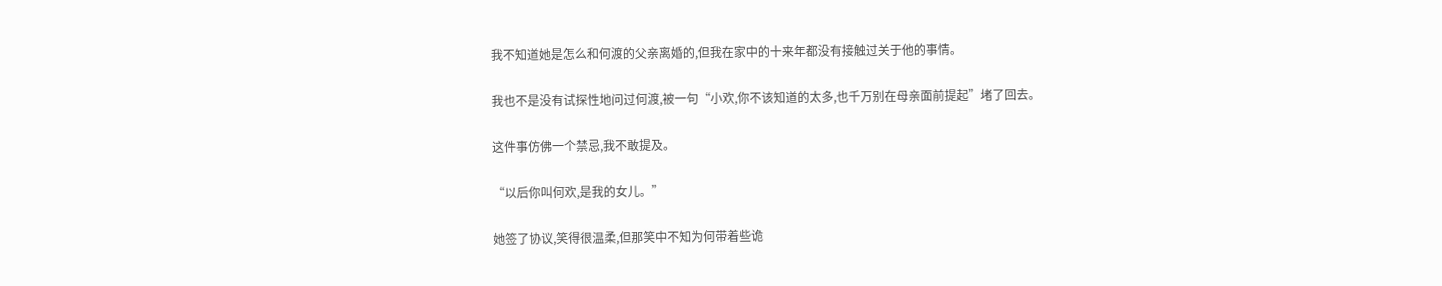我不知道她是怎么和何渡的父亲离婚的,但我在家中的十来年都没有接触过关于他的事情。

我也不是没有试探性地问过何渡,被一句“小欢,你不该知道的太多,也千万别在母亲面前提起”堵了回去。

这件事仿佛一个禁忌,我不敢提及。

“以后你叫何欢,是我的女儿。”

她签了协议,笑得很温柔,但那笑中不知为何带着些诡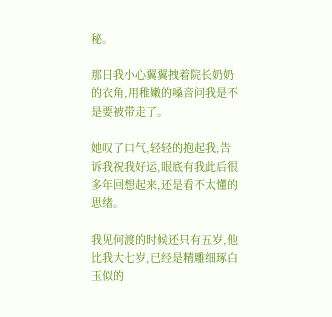秘。

那日我小心翼翼拽着院长奶奶的衣角,用稚嫩的嗓音问我是不是要被带走了。

她叹了口气,轻轻的抱起我,告诉我祝我好运,眼底有我此后很多年回想起来,还是看不太懂的思绪。

我见何渡的时候还只有五岁,他比我大七岁,已经是精雕细琢白玉似的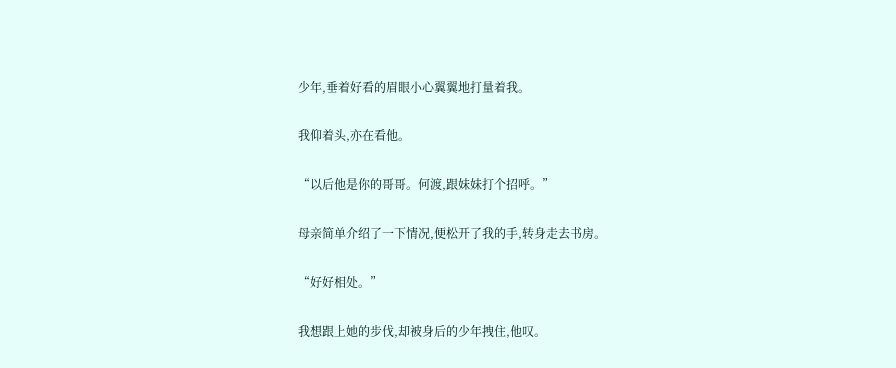少年,垂着好看的眉眼小心翼翼地打量着我。

我仰着头,亦在看他。

“以后他是你的哥哥。何渡,跟妹妹打个招呼。”

母亲简单介绍了一下情况,便松开了我的手,转身走去书房。

“好好相处。”

我想跟上她的步伐,却被身后的少年拽住,他叹。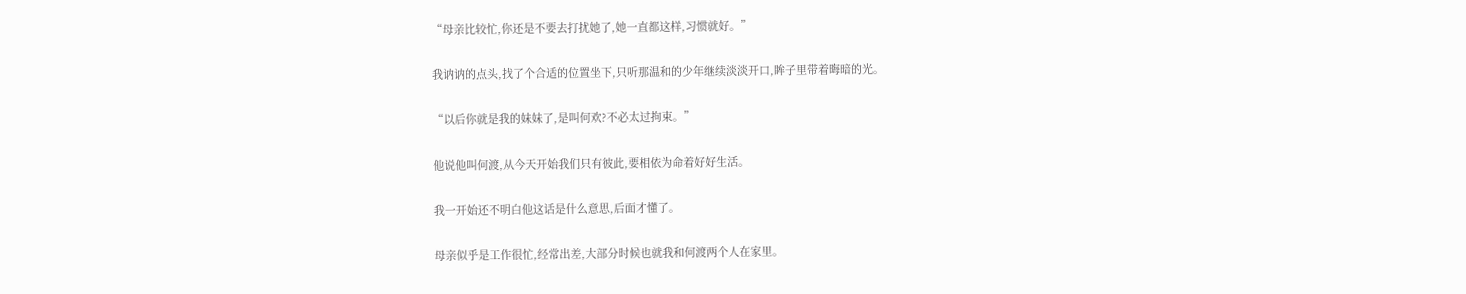“母亲比较忙,你还是不要去打扰她了,她一直都这样,习惯就好。”

我讷讷的点头,找了个合适的位置坐下,只听那温和的少年继续淡淡开口,眸子里带着晦暗的光。

“以后你就是我的妹妹了,是叫何欢?不必太过拘束。”

他说他叫何渡,从今天开始我们只有彼此,要相依为命着好好生活。

我一开始还不明白他这话是什么意思,后面才懂了。

母亲似乎是工作很忙,经常出差,大部分时候也就我和何渡两个人在家里。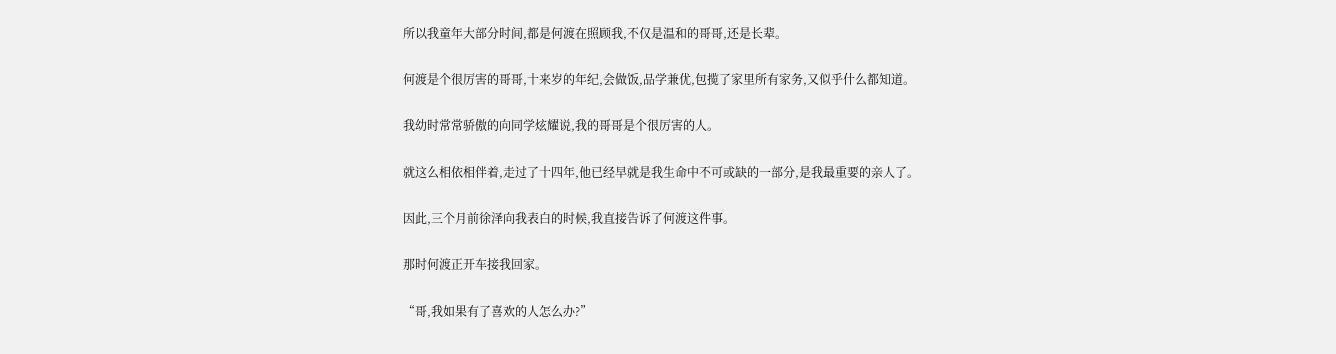所以我童年大部分时间,都是何渡在照顾我,不仅是温和的哥哥,还是长辈。

何渡是个很厉害的哥哥,十来岁的年纪,会做饭,品学兼优,包揽了家里所有家务,又似乎什么都知道。

我幼时常常骄傲的向同学炫耀说,我的哥哥是个很厉害的人。

就这么相依相伴着,走过了十四年,他已经早就是我生命中不可或缺的一部分,是我最重要的亲人了。

因此,三个月前徐泽向我表白的时候,我直接告诉了何渡这件事。

那时何渡正开车接我回家。

“哥,我如果有了喜欢的人怎么办?”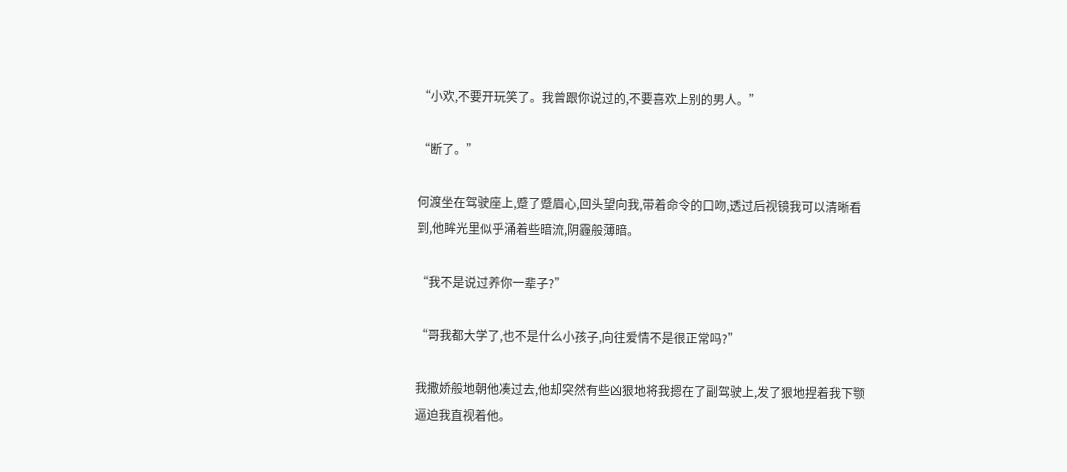“小欢,不要开玩笑了。我曾跟你说过的,不要喜欢上别的男人。”

“断了。”

何渡坐在驾驶座上,蹙了蹙眉心,回头望向我,带着命令的口吻,透过后视镜我可以清晰看到,他眸光里似乎涌着些暗流,阴霾般薄暗。

“我不是说过养你一辈子?”

“哥我都大学了,也不是什么小孩子,向往爱情不是很正常吗?”

我撒娇般地朝他凑过去,他却突然有些凶狠地将我摁在了副驾驶上,发了狠地捏着我下颚逼迫我直视着他。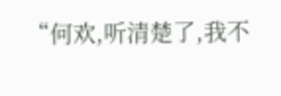“何欢,听清楚了,我不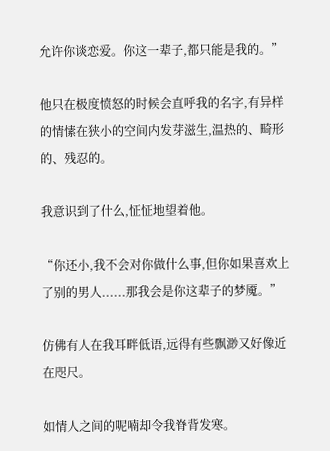允许你谈恋爱。你这一辈子,都只能是我的。”

他只在极度愤怒的时候会直呼我的名字,有异样的情愫在狭小的空间内发芽滋生,温热的、畸形的、残忍的。

我意识到了什么,怔怔地望着他。

“你还小,我不会对你做什么事,但你如果喜欢上了别的男人......那我会是你这辈子的梦魇。”

仿佛有人在我耳畔低语,远得有些飘渺又好像近在咫尺。

如情人之间的呢喃却令我脊背发寒。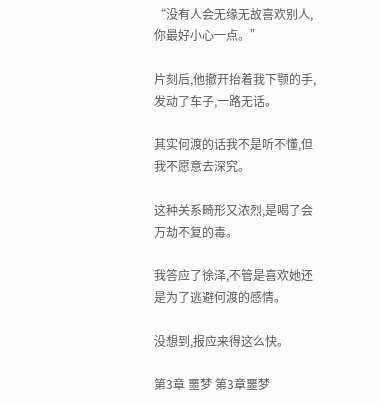“没有人会无缘无故喜欢别人,你最好小心一点。”

片刻后,他撤开抬着我下颚的手,发动了车子,一路无话。

其实何渡的话我不是听不懂,但我不愿意去深究。

这种关系畸形又浓烈,是喝了会万劫不复的毒。

我答应了徐泽,不管是喜欢她还是为了逃避何渡的感情。

没想到,报应来得这么快。

第3章 噩梦 第3章噩梦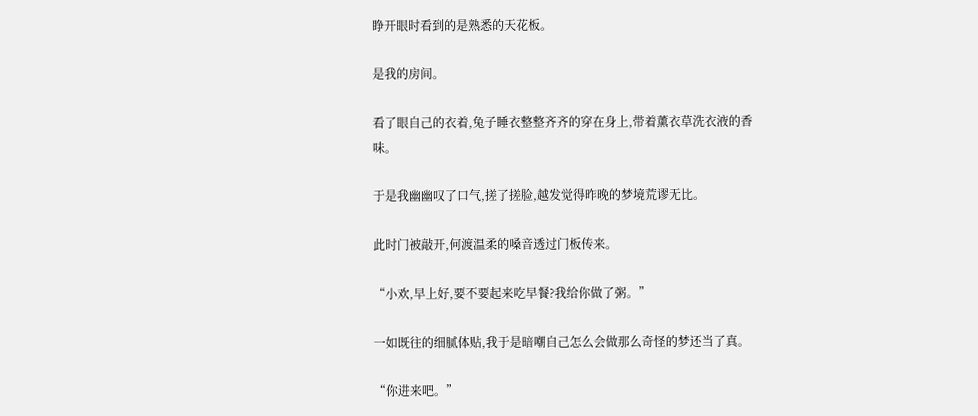睁开眼时看到的是熟悉的天花板。

是我的房间。

看了眼自己的衣着,兔子睡衣整整齐齐的穿在身上,带着薰衣草洗衣液的香味。

于是我幽幽叹了口气,搓了搓脸,越发觉得昨晚的梦境荒谬无比。

此时门被敲开,何渡温柔的嗓音透过门板传来。

“小欢,早上好,要不要起来吃早餐?我给你做了粥。”

一如既往的细腻体贴,我于是暗嘲自己怎么会做那么奇怪的梦还当了真。

“你进来吧。”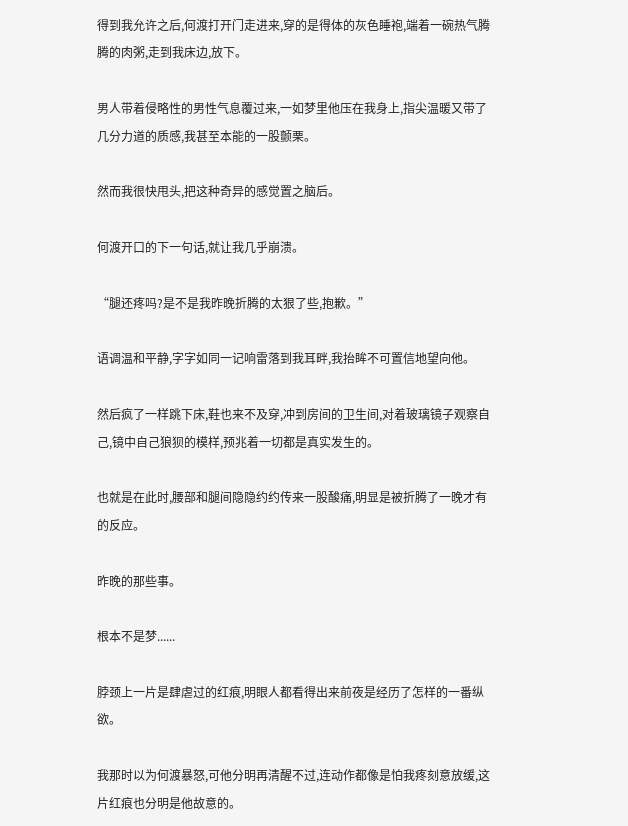得到我允许之后,何渡打开门走进来,穿的是得体的灰色睡袍,端着一碗热气腾腾的肉粥,走到我床边,放下。

男人带着侵略性的男性气息覆过来,一如梦里他压在我身上,指尖温暖又带了几分力道的质感,我甚至本能的一股颤栗。

然而我很快甩头,把这种奇异的感觉置之脑后。

何渡开口的下一句话,就让我几乎崩溃。

“腿还疼吗?是不是我昨晚折腾的太狠了些,抱歉。”

语调温和平静,字字如同一记响雷落到我耳畔,我抬眸不可置信地望向他。

然后疯了一样跳下床,鞋也来不及穿,冲到房间的卫生间,对着玻璃镜子观察自己,镜中自己狼狈的模样,预兆着一切都是真实发生的。

也就是在此时,腰部和腿间隐隐约约传来一股酸痛,明显是被折腾了一晚才有的反应。

昨晚的那些事。

根本不是梦......

脖颈上一片是肆虐过的红痕,明眼人都看得出来前夜是经历了怎样的一番纵欲。

我那时以为何渡暴怒,可他分明再清醒不过,连动作都像是怕我疼刻意放缓,这片红痕也分明是他故意的。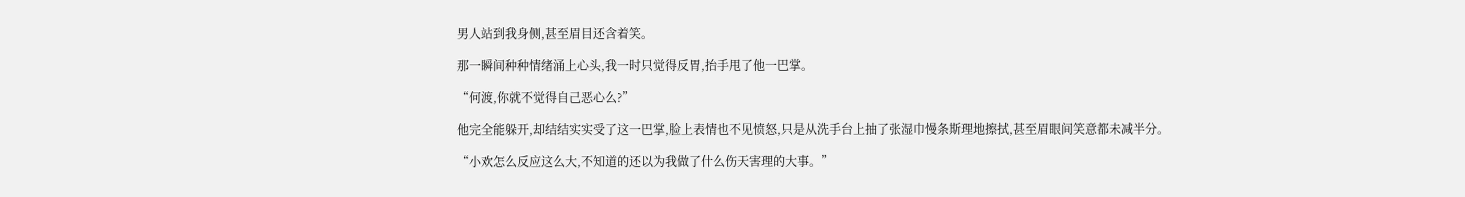男人站到我身侧,甚至眉目还含着笑。

那一瞬间种种情绪涌上心头,我一时只觉得反胃,抬手甩了他一巴掌。

“何渡,你就不觉得自己恶心么?”

他完全能躲开,却结结实实受了这一巴掌,脸上表情也不见愤怒,只是从洗手台上抽了张湿巾慢条斯理地擦拭,甚至眉眼间笑意都未减半分。

“小欢怎么反应这么大,不知道的还以为我做了什么伤天害理的大事。”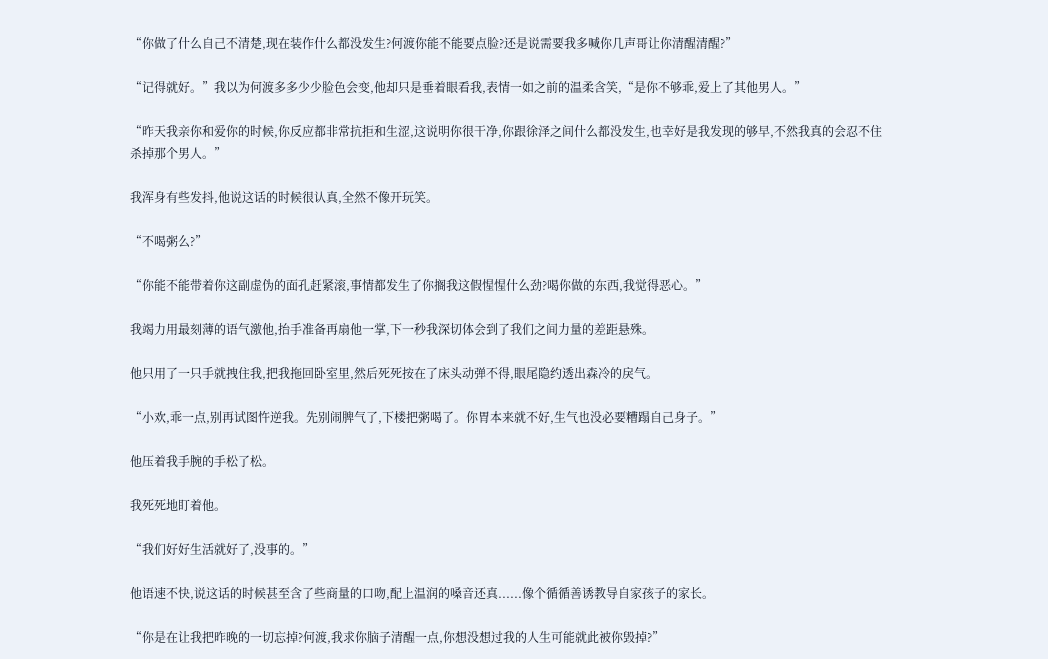“你做了什么自己不清楚,现在装作什么都没发生?何渡你能不能要点脸?还是说需要我多喊你几声哥让你清醒清醒?”

“记得就好。”我以为何渡多多少少脸色会变,他却只是垂着眼看我,表情一如之前的温柔含笑,“是你不够乖,爱上了其他男人。”

“昨天我亲你和爱你的时候,你反应都非常抗拒和生涩,这说明你很干净,你跟徐泽之间什么都没发生,也幸好是我发现的够早,不然我真的会忍不住杀掉那个男人。”

我浑身有些发抖,他说这话的时候很认真,全然不像开玩笑。

“不喝粥么?”

“你能不能带着你这副虚伪的面孔赶紧滚,事情都发生了你搁我这假惺惺什么劲?喝你做的东西,我觉得恶心。”

我竭力用最刻薄的语气激他,抬手准备再扇他一掌,下一秒我深切体会到了我们之间力量的差距悬殊。

他只用了一只手就拽住我,把我拖回卧室里,然后死死按在了床头动弹不得,眼尾隐约透出森冷的戾气。

“小欢,乖一点,别再试图忤逆我。先别闹脾气了,下楼把粥喝了。你胃本来就不好,生气也没必要糟蹋自己身子。”

他压着我手腕的手松了松。

我死死地盯着他。

“我们好好生活就好了,没事的。”

他语速不快,说这话的时候甚至含了些商量的口吻,配上温润的嗓音还真......像个循循善诱教导自家孩子的家长。

“你是在让我把昨晚的一切忘掉?何渡,我求你脑子清醒一点,你想没想过我的人生可能就此被你毁掉?”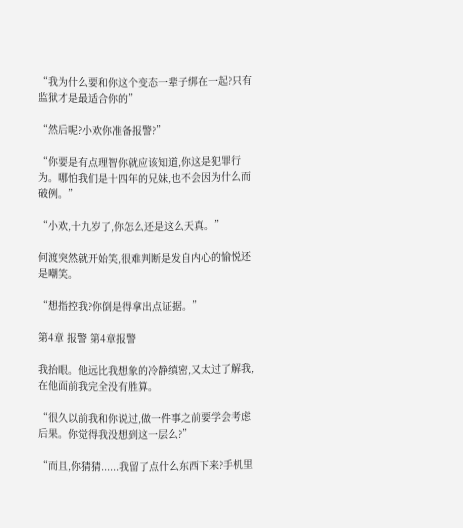“我为什么要和你这个变态一辈子绑在一起?只有监狱才是最适合你的”

“然后呢?小欢你准备报警?”

“你要是有点理智你就应该知道,你这是犯罪行为。哪怕我们是十四年的兄妹,也不会因为什么而破例。”

“小欢,十九岁了,你怎么还是这么天真。”

何渡突然就开始笑,很难判断是发自内心的愉悦还是嘲笑。

“想指控我?你倒是得拿出点证据。”

第4章 报警 第4章报警

我抬眼。他远比我想象的冷静缜密,又太过了解我,在他面前我完全没有胜算。

“很久以前我和你说过,做一件事之前要学会考虑后果。你觉得我没想到这一层么?”

“而且,你猜猜......我留了点什么东西下来?手机里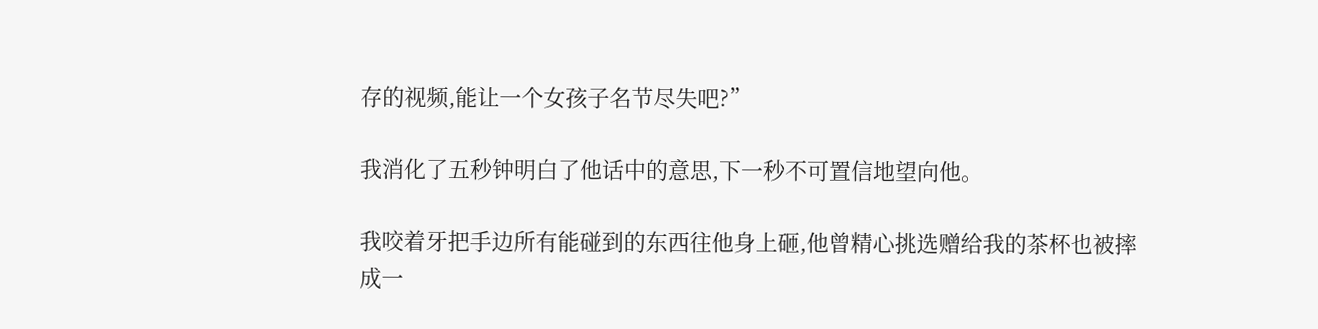存的视频,能让一个女孩子名节尽失吧?”

我消化了五秒钟明白了他话中的意思,下一秒不可置信地望向他。

我咬着牙把手边所有能碰到的东西往他身上砸,他曾精心挑选赠给我的茶杯也被摔成一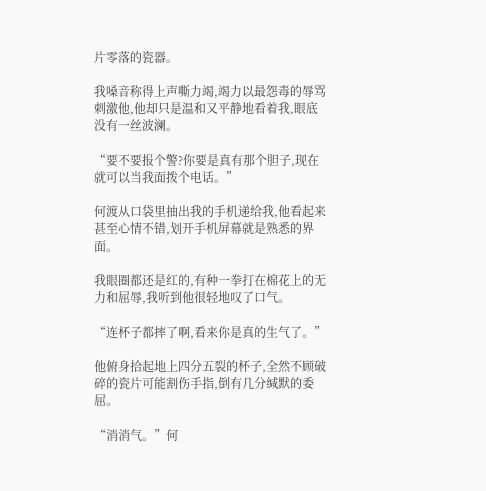片零落的瓷器。

我嗓音称得上声嘶力竭,竭力以最怨毒的辱骂刺激他,他却只是温和又平静地看着我,眼底没有一丝波澜。

“要不要报个警?你要是真有那个胆子,现在就可以当我面拨个电话。”

何渡从口袋里抽出我的手机递给我,他看起来甚至心情不错,划开手机屏幕就是熟悉的界面。

我眼圈都还是红的,有种一拳打在棉花上的无力和屈辱,我听到他很轻地叹了口气。

“连杯子都摔了啊,看来你是真的生气了。”

他俯身拾起地上四分五裂的杯子,全然不顾破碎的瓷片可能割伤手指,倒有几分缄默的委屈。

“消消气。”何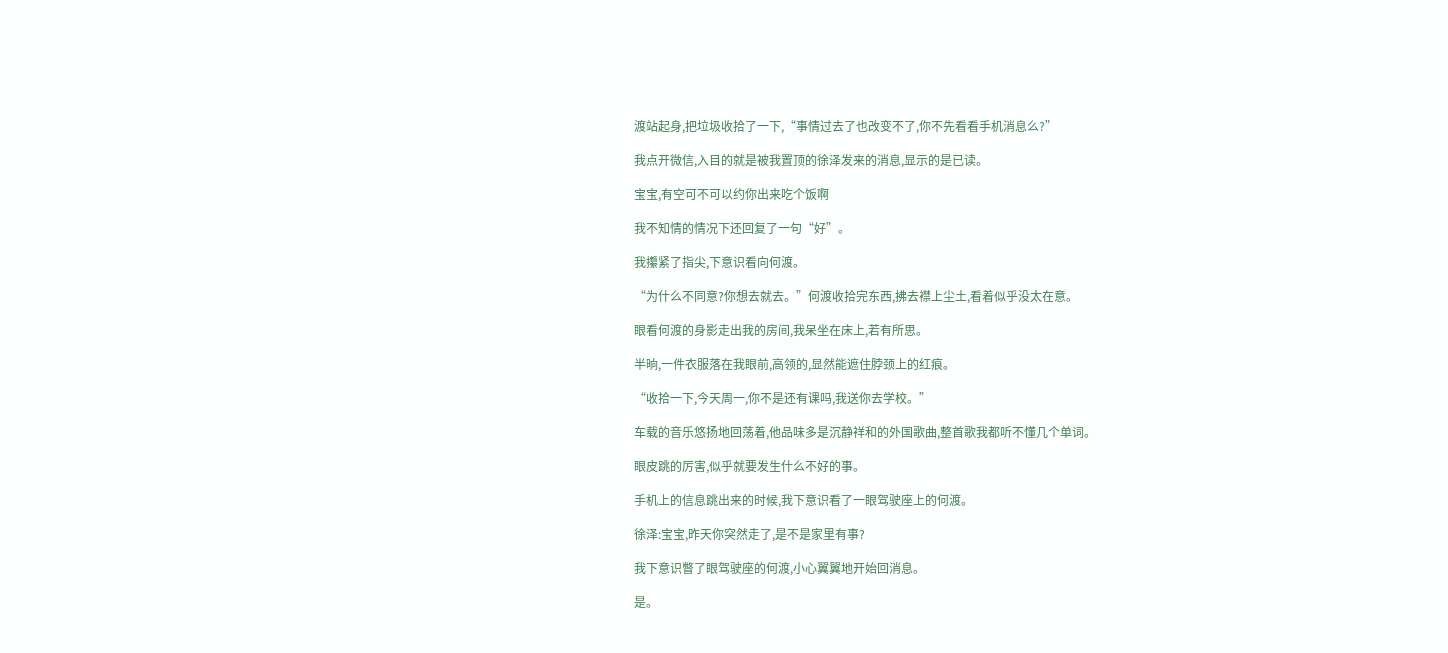渡站起身,把垃圾收拾了一下,“事情过去了也改变不了,你不先看看手机消息么?”

我点开微信,入目的就是被我置顶的徐泽发来的消息,显示的是已读。

宝宝,有空可不可以约你出来吃个饭啊

我不知情的情况下还回复了一句“好”。

我攥紧了指尖,下意识看向何渡。

“为什么不同意?你想去就去。”何渡收拾完东西,拂去襟上尘土,看着似乎没太在意。

眼看何渡的身影走出我的房间,我呆坐在床上,若有所思。

半晌,一件衣服落在我眼前,高领的,显然能遮住脖颈上的红痕。

“收拾一下,今天周一,你不是还有课吗,我送你去学校。”

车载的音乐悠扬地回荡着,他品味多是沉静祥和的外国歌曲,整首歌我都听不懂几个单词。

眼皮跳的厉害,似乎就要发生什么不好的事。

手机上的信息跳出来的时候,我下意识看了一眼驾驶座上的何渡。

徐泽:宝宝,昨天你突然走了,是不是家里有事?

我下意识瞥了眼驾驶座的何渡,小心翼翼地开始回消息。

是。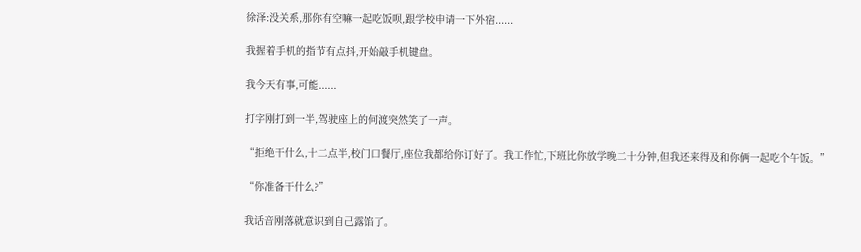徐泽:没关系,那你有空嘛一起吃饭呗,跟学校申请一下外宿......

我握着手机的指节有点抖,开始敲手机键盘。

我今天有事,可能......

打字刚打到一半,驾驶座上的何渡突然笑了一声。

“拒绝干什么,十二点半,校门口餐厅,座位我都给你订好了。我工作忙,下班比你放学晚二十分钟,但我还来得及和你俩一起吃个午饭。”

“你准备干什么?”

我话音刚落就意识到自己露馅了。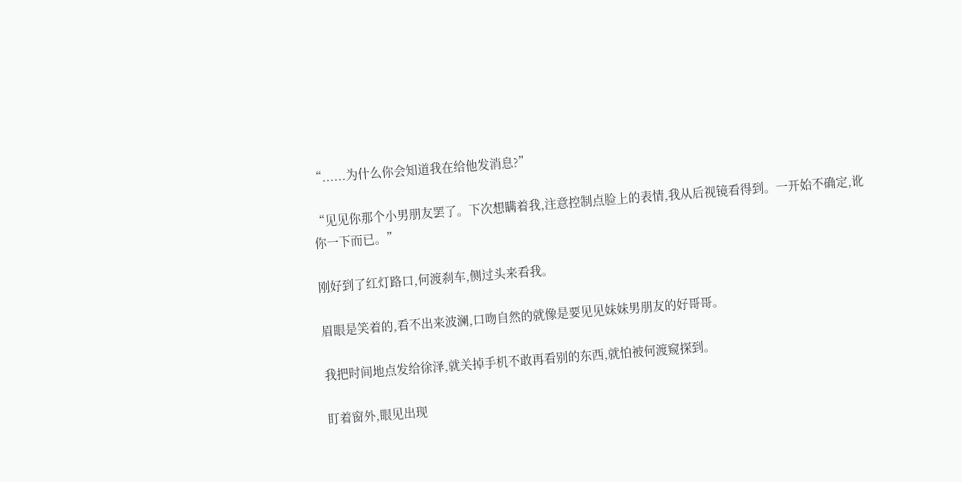“......为什么你会知道我在给他发消息?”

“见见你那个小男朋友罢了。下次想瞒着我,注意控制点脸上的表情,我从后视镜看得到。一开始不确定,讹你一下而已。”

刚好到了红灯路口,何渡刹车,侧过头来看我。

眉眼是笑着的,看不出来波澜,口吻自然的就像是要见见妹妹男朋友的好哥哥。

我把时间地点发给徐泽,就关掉手机不敢再看别的东西,就怕被何渡窥探到。

盯着窗外,眼见出现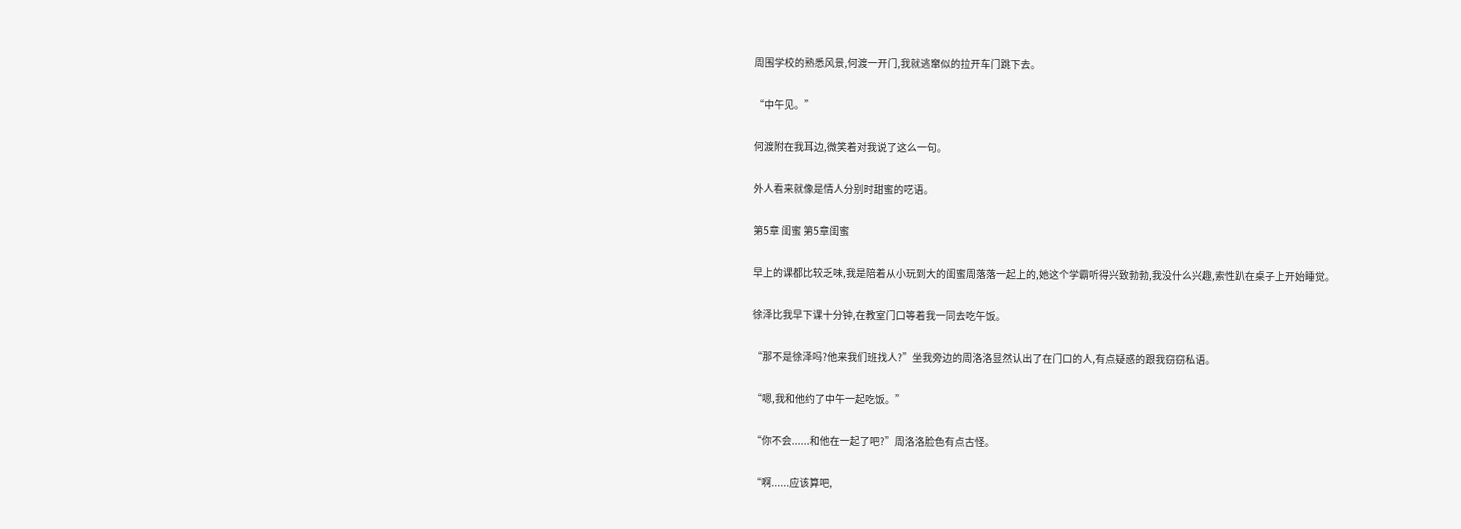周围学校的熟悉风景,何渡一开门,我就逃窜似的拉开车门跳下去。

“中午见。”

何渡附在我耳边,微笑着对我说了这么一句。

外人看来就像是情人分别时甜蜜的呓语。

第5章 闺蜜 第5章闺蜜

早上的课都比较乏味,我是陪着从小玩到大的闺蜜周落落一起上的,她这个学霸听得兴致勃勃,我没什么兴趣,索性趴在桌子上开始睡觉。

徐泽比我早下课十分钟,在教室门口等着我一同去吃午饭。

“那不是徐泽吗?他来我们班找人?”坐我旁边的周洛洛显然认出了在门口的人,有点疑惑的跟我窃窃私语。

“嗯,我和他约了中午一起吃饭。”

“你不会......和他在一起了吧?”周洛洛脸色有点古怪。

“啊......应该算吧,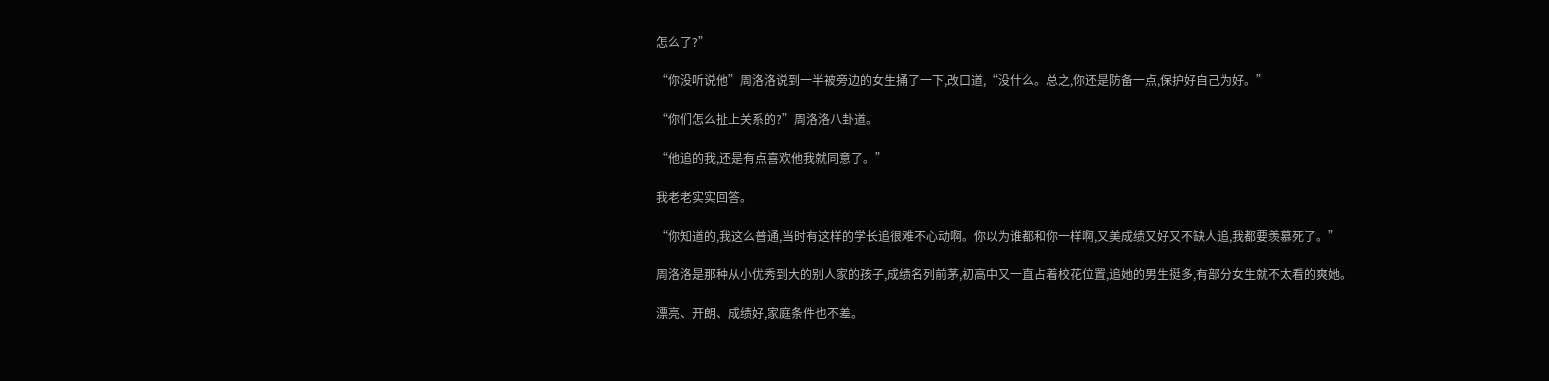怎么了?”

“你没听说他”周洛洛说到一半被旁边的女生捅了一下,改口道,“没什么。总之,你还是防备一点,保护好自己为好。”

“你们怎么扯上关系的?”周洛洛八卦道。

“他追的我,还是有点喜欢他我就同意了。”

我老老实实回答。

“你知道的,我这么普通,当时有这样的学长追很难不心动啊。你以为谁都和你一样啊,又美成绩又好又不缺人追,我都要羡慕死了。”

周洛洛是那种从小优秀到大的别人家的孩子,成绩名列前茅,初高中又一直占着校花位置,追她的男生挺多,有部分女生就不太看的爽她。

漂亮、开朗、成绩好,家庭条件也不差。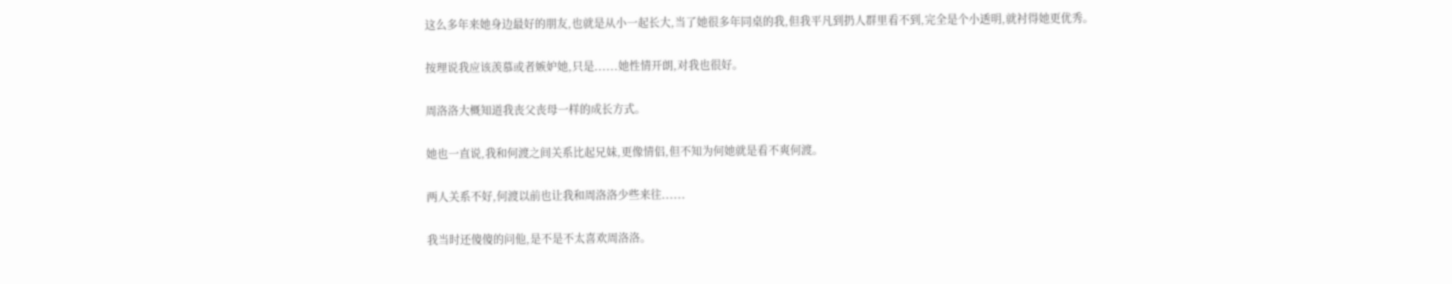这么多年来她身边最好的朋友,也就是从小一起长大,当了她很多年同桌的我,但我平凡到扔人群里看不到,完全是个小透明,就衬得她更优秀。

按理说我应该羡慕或者嫉妒她,只是......她性情开朗,对我也很好。

周洛洛大概知道我丧父丧母一样的成长方式。

她也一直说,我和何渡之间关系比起兄妹,更像情侣,但不知为何她就是看不爽何渡。

两人关系不好,何渡以前也让我和周洛洛少些来往......

我当时还傻傻的问他,是不是不太喜欢周洛洛。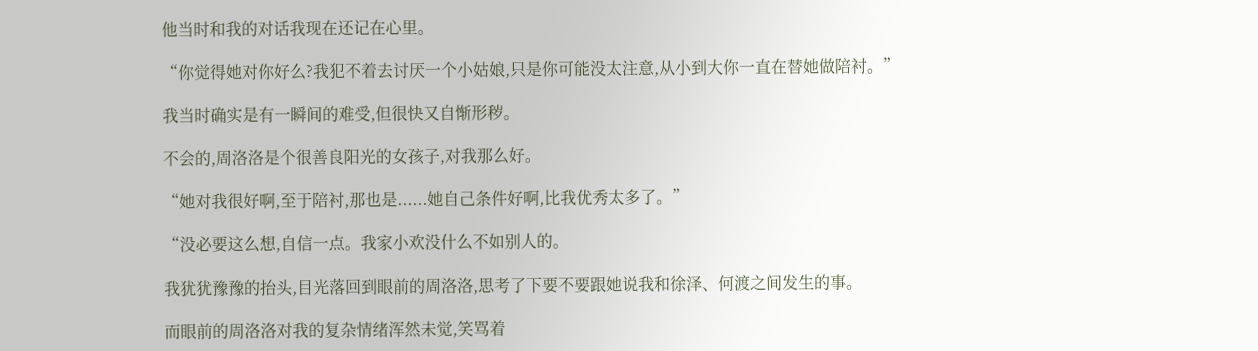他当时和我的对话我现在还记在心里。

“你觉得她对你好么?我犯不着去讨厌一个小姑娘,只是你可能没太注意,从小到大你一直在替她做陪衬。”

我当时确实是有一瞬间的难受,但很快又自惭形秽。

不会的,周洛洛是个很善良阳光的女孩子,对我那么好。

“她对我很好啊,至于陪衬,那也是......她自己条件好啊,比我优秀太多了。”

“没必要这么想,自信一点。我家小欢没什么不如别人的。

我犹犹豫豫的抬头,目光落回到眼前的周洛洛,思考了下要不要跟她说我和徐泽、何渡之间发生的事。

而眼前的周洛洛对我的复杂情绪浑然未觉,笑骂着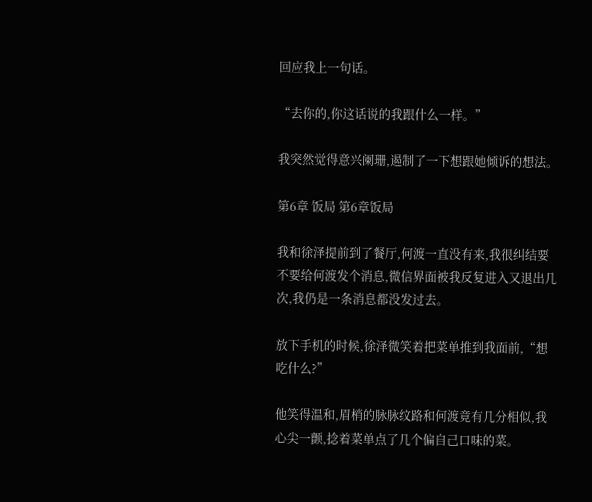回应我上一句话。

“去你的,你这话说的我跟什么一样。”

我突然觉得意兴阑珊,遏制了一下想跟她倾诉的想法。

第6章 饭局 第6章饭局

我和徐泽提前到了餐厅,何渡一直没有来,我很纠结要不要给何渡发个消息,微信界面被我反复进入又退出几次,我仍是一条消息都没发过去。

放下手机的时候,徐泽微笑着把菜单推到我面前,“想吃什么?”

他笑得温和,眉梢的脉脉纹路和何渡竟有几分相似,我心尖一颤,捻着菜单点了几个偏自己口味的菜。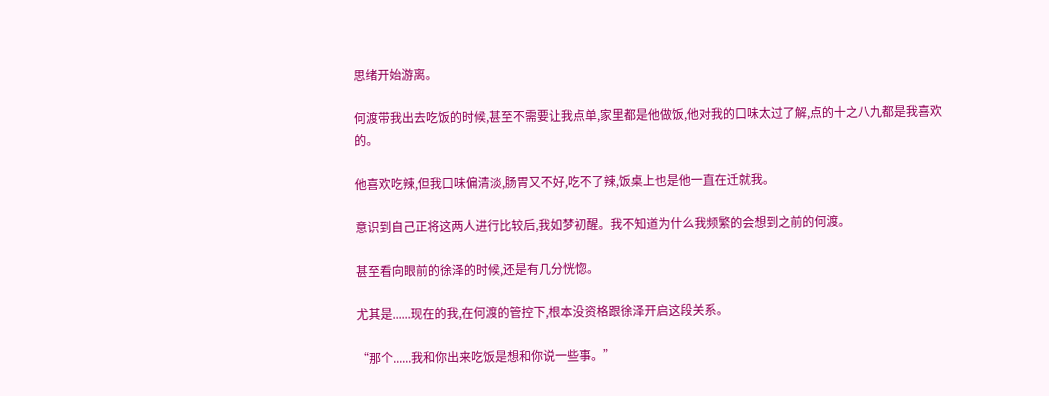思绪开始游离。

何渡带我出去吃饭的时候,甚至不需要让我点单,家里都是他做饭,他对我的口味太过了解,点的十之八九都是我喜欢的。

他喜欢吃辣,但我口味偏清淡,肠胃又不好,吃不了辣,饭桌上也是他一直在迁就我。

意识到自己正将这两人进行比较后,我如梦初醒。我不知道为什么我频繁的会想到之前的何渡。

甚至看向眼前的徐泽的时候,还是有几分恍惚。

尤其是......现在的我,在何渡的管控下,根本没资格跟徐泽开启这段关系。

“那个......我和你出来吃饭是想和你说一些事。”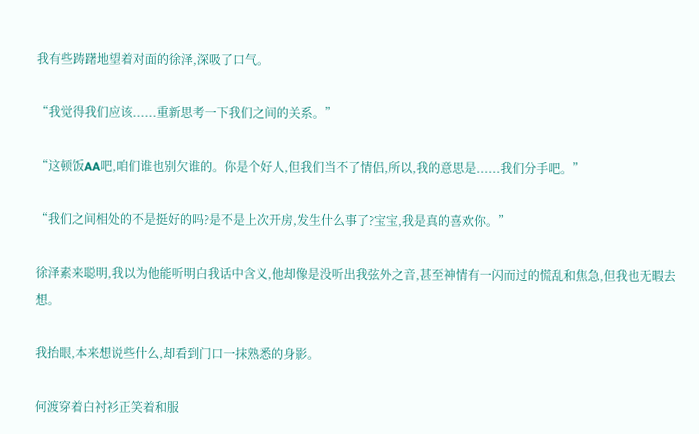我有些踌躇地望着对面的徐泽,深吸了口气。

“我觉得我们应该......重新思考一下我们之间的关系。”

“这顿饭AA吧,咱们谁也别欠谁的。你是个好人,但我们当不了情侣,所以,我的意思是......我们分手吧。”

“我们之间相处的不是挺好的吗?是不是上次开房,发生什么事了?宝宝,我是真的喜欢你。”

徐泽素来聪明,我以为他能听明白我话中含义,他却像是没听出我弦外之音,甚至神情有一闪而过的慌乱和焦急,但我也无暇去想。

我抬眼,本来想说些什么,却看到门口一抹熟悉的身影。

何渡穿着白衬衫正笑着和服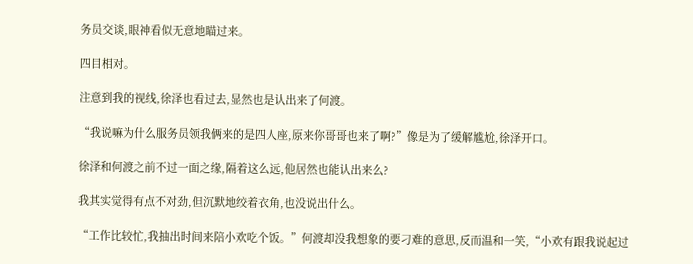务员交谈,眼神看似无意地瞄过来。

四目相对。

注意到我的视线,徐泽也看过去,显然也是认出来了何渡。

“我说嘛为什么服务员领我俩来的是四人座,原来你哥哥也来了啊?”像是为了缓解尴尬,徐泽开口。

徐泽和何渡之前不过一面之缘,隔着这么远,他居然也能认出来么?

我其实觉得有点不对劲,但沉默地绞着衣角,也没说出什么。

“工作比较忙,我抽出时间来陪小欢吃个饭。”何渡却没我想象的要刁难的意思,反而温和一笑,“小欢有跟我说起过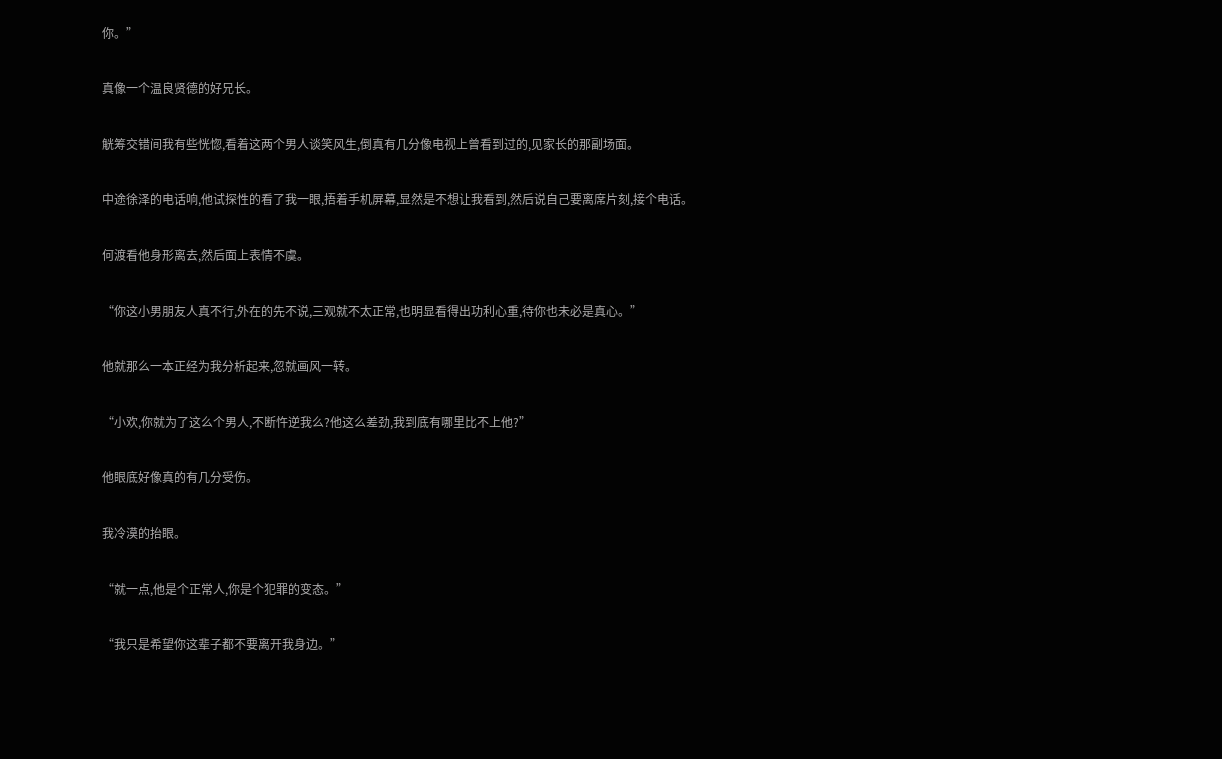你。”

真像一个温良贤德的好兄长。

觥筹交错间我有些恍惚,看着这两个男人谈笑风生,倒真有几分像电视上曾看到过的,见家长的那副场面。

中途徐泽的电话响,他试探性的看了我一眼,捂着手机屏幕,显然是不想让我看到,然后说自己要离席片刻,接个电话。

何渡看他身形离去,然后面上表情不虞。

“你这小男朋友人真不行,外在的先不说,三观就不太正常,也明显看得出功利心重,待你也未必是真心。”

他就那么一本正经为我分析起来,忽就画风一转。

“小欢,你就为了这么个男人,不断忤逆我么?他这么差劲,我到底有哪里比不上他?”

他眼底好像真的有几分受伤。

我冷漠的抬眼。

“就一点,他是个正常人,你是个犯罪的变态。”

“我只是希望你这辈子都不要离开我身边。”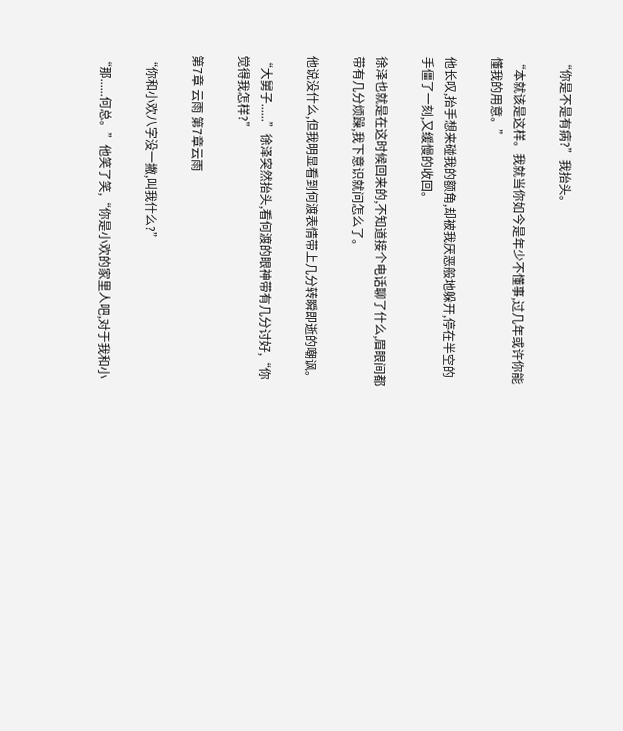“你是不是有病?”我抬头。

“本就该是这样。我就当你如今是年少不懂事,过几年或许你能懂我的用意。”

他长叹,抬手想来碰我的额角,却被我厌恶般地躲开,停在半空的手僵了一刻,又缓慢的收回。

徐泽也就是在这时候回来的,不知道接个电话聊了什么,眉眼间都带有几分烦躁,我下意识就问怎么了。

他说没什么,但我明显看到何渡表情带上几分转瞬即逝的嘲讽。

“大舅子......”徐泽突然抬头,看何渡的眼神带有几分讨好,“你觉得我怎样?”

第7章 云雨 第7章云雨

“你和小欢八字没一撇,叫我什么?”

“那......何总。”他笑了笑,“你是小欢的家里人吧,对于我和小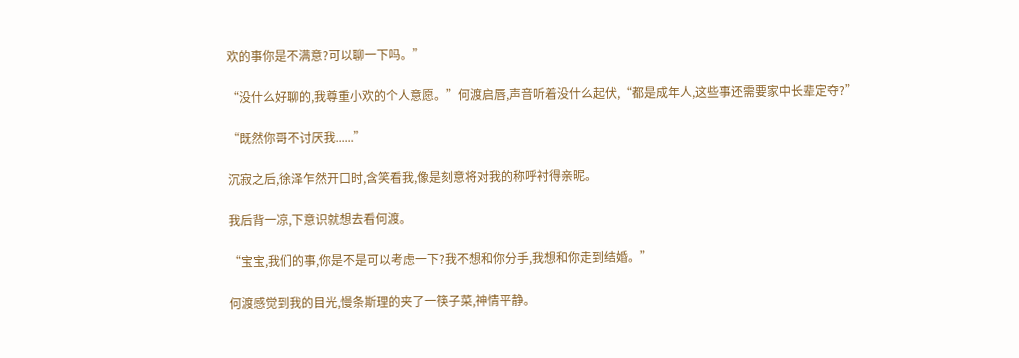欢的事你是不满意?可以聊一下吗。”

“没什么好聊的,我尊重小欢的个人意愿。”何渡启唇,声音听着没什么起伏,“都是成年人,这些事还需要家中长辈定夺?”

“既然你哥不讨厌我......”

沉寂之后,徐泽乍然开口时,含笑看我,像是刻意将对我的称呼衬得亲昵。

我后背一凉,下意识就想去看何渡。

“宝宝,我们的事,你是不是可以考虑一下?我不想和你分手,我想和你走到结婚。”

何渡感觉到我的目光,慢条斯理的夹了一筷子菜,神情平静。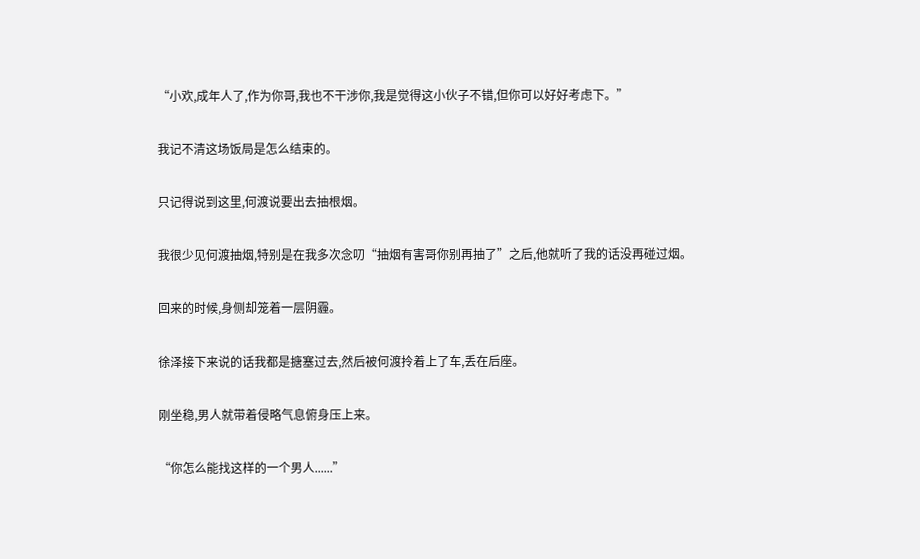“小欢,成年人了,作为你哥,我也不干涉你,我是觉得这小伙子不错,但你可以好好考虑下。”

我记不清这场饭局是怎么结束的。

只记得说到这里,何渡说要出去抽根烟。

我很少见何渡抽烟,特别是在我多次念叨“抽烟有害哥你别再抽了”之后,他就听了我的话没再碰过烟。

回来的时候,身侧却笼着一层阴霾。

徐泽接下来说的话我都是搪塞过去,然后被何渡拎着上了车,丢在后座。

刚坐稳,男人就带着侵略气息俯身压上来。

“你怎么能找这样的一个男人......”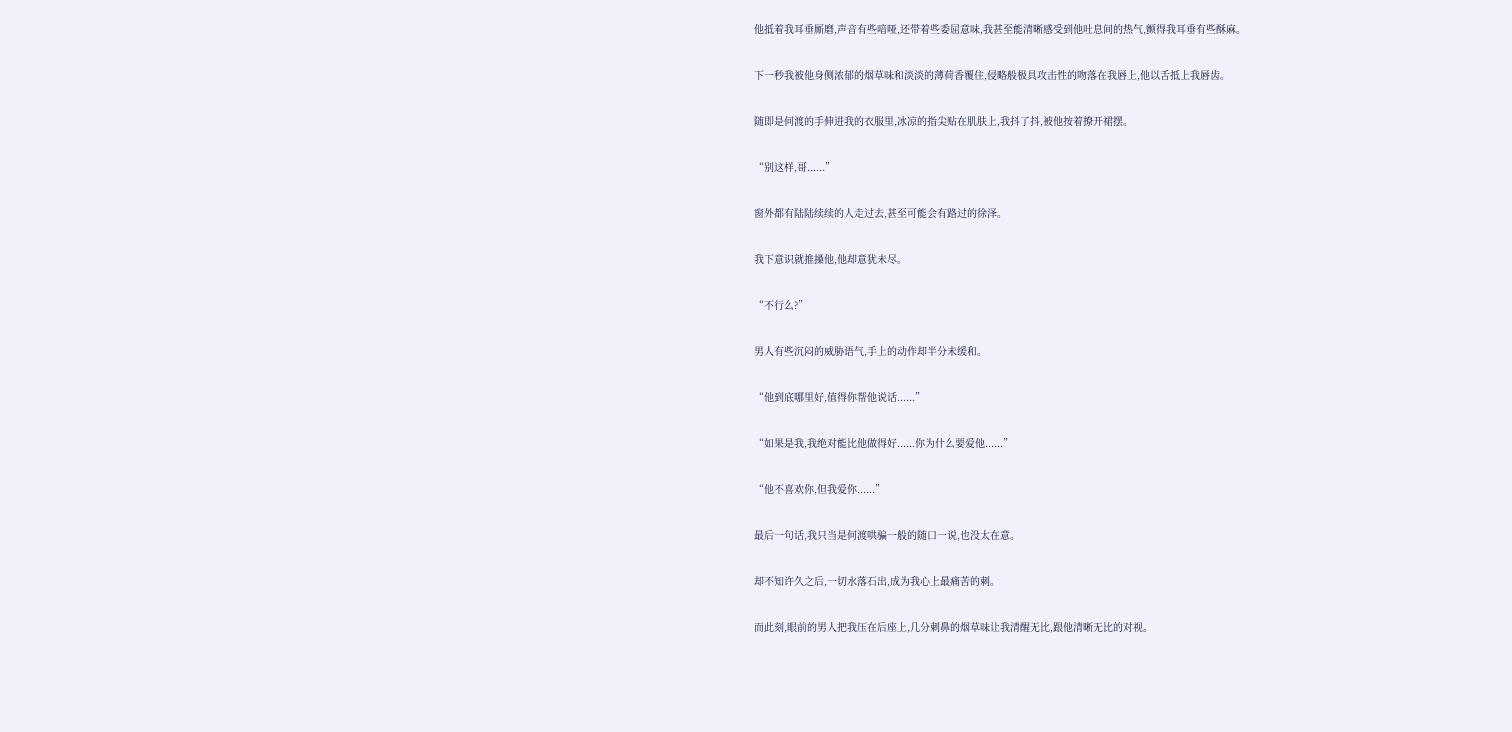他抵着我耳垂厮磨,声音有些喑哑,还带着些委屈意味,我甚至能清晰感受到他吐息间的热气,颤得我耳垂有些酥麻。

下一秒我被他身侧浓郁的烟草味和淡淡的薄荷香覆住,侵略般极具攻击性的吻落在我唇上,他以舌抵上我唇齿。

随即是何渡的手伸进我的衣服里,冰凉的指尖贴在肌肤上,我抖了抖,被他按着撩开裙摆。

“别这样,哥......”

窗外都有陆陆续续的人走过去,甚至可能会有路过的徐泽。

我下意识就推搡他,他却意犹未尽。

“不行么?”

男人有些沉闷的威胁语气,手上的动作却半分未缓和。

“他到底哪里好,值得你帮他说话......”

“如果是我,我绝对能比他做得好......你为什么要爱他......”

“他不喜欢你,但我爱你......”

最后一句话,我只当是何渡哄骗一般的随口一说,也没太在意。

却不知许久之后,一切水落石出,成为我心上最痛苦的刺。

而此刻,眼前的男人把我压在后座上,几分刺鼻的烟草味让我清醒无比,跟他清晰无比的对视。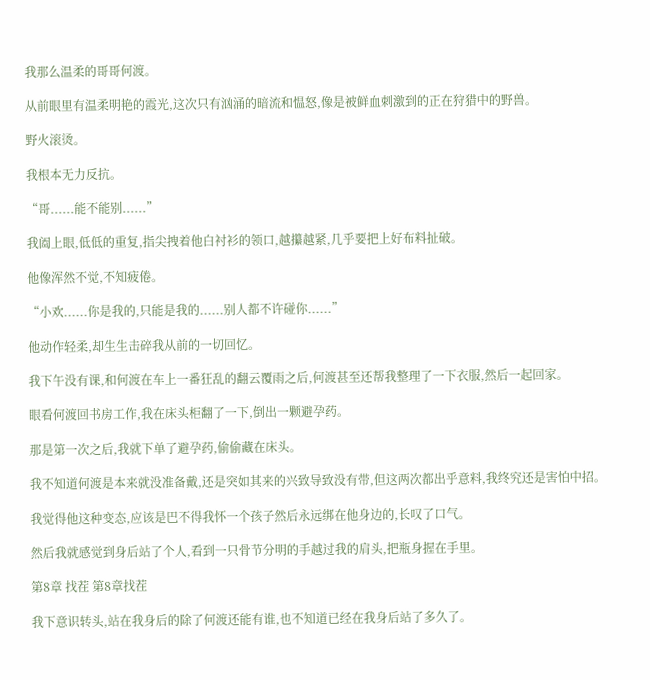我那么温柔的哥哥何渡。

从前眼里有温柔明艳的霞光,这次只有汹涌的暗流和愠怒,像是被鲜血刺激到的正在狩猎中的野兽。

野火滚烫。

我根本无力反抗。

“哥......能不能别......”

我阖上眼,低低的重复,指尖拽着他白衬衫的领口,越攥越紧,几乎要把上好布料扯破。

他像浑然不觉,不知疲倦。

“小欢......你是我的,只能是我的......别人都不许碰你......”

他动作轻柔,却生生击碎我从前的一切回忆。

我下午没有课,和何渡在车上一番狂乱的翻云覆雨之后,何渡甚至还帮我整理了一下衣服,然后一起回家。

眼看何渡回书房工作,我在床头柜翻了一下,倒出一颗避孕药。

那是第一次之后,我就下单了避孕药,偷偷藏在床头。

我不知道何渡是本来就没准备戴,还是突如其来的兴致导致没有带,但这两次都出乎意料,我终究还是害怕中招。

我觉得他这种变态,应该是巴不得我怀一个孩子然后永远绑在他身边的,长叹了口气。

然后我就感觉到身后站了个人,看到一只骨节分明的手越过我的肩头,把瓶身握在手里。

第8章 找茬 第8章找茬

我下意识转头,站在我身后的除了何渡还能有谁,也不知道已经在我身后站了多久了。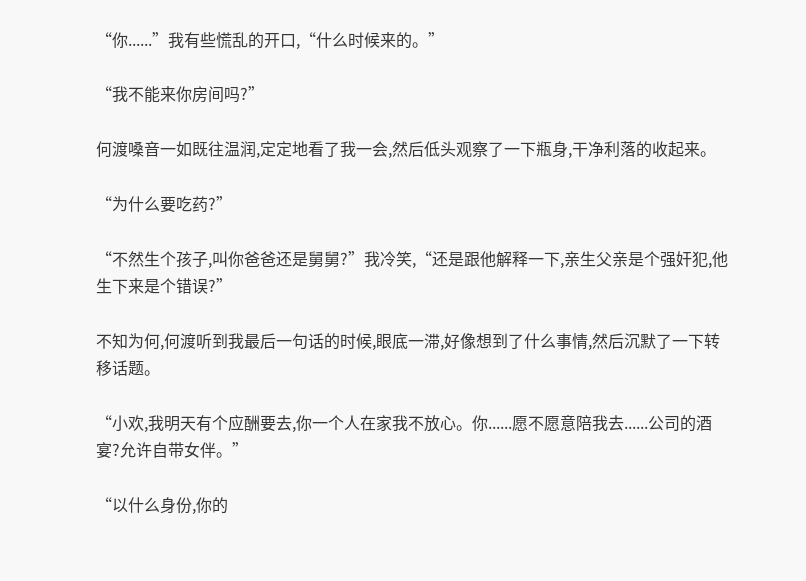“你......”我有些慌乱的开口,“什么时候来的。”

“我不能来你房间吗?”

何渡嗓音一如既往温润,定定地看了我一会,然后低头观察了一下瓶身,干净利落的收起来。

“为什么要吃药?”

“不然生个孩子,叫你爸爸还是舅舅?”我冷笑,“还是跟他解释一下,亲生父亲是个强奸犯,他生下来是个错误?”

不知为何,何渡听到我最后一句话的时候,眼底一滞,好像想到了什么事情,然后沉默了一下转移话题。

“小欢,我明天有个应酬要去,你一个人在家我不放心。你......愿不愿意陪我去......公司的酒宴?允许自带女伴。”

“以什么身份,你的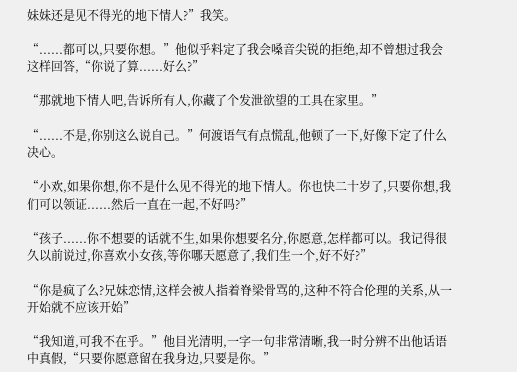妹妹还是见不得光的地下情人?”我笑。

“......都可以,只要你想。”他似乎料定了我会嗓音尖锐的拒绝,却不曾想过我会这样回答,“你说了算......好么?”

“那就地下情人吧,告诉所有人,你藏了个发泄欲望的工具在家里。”

“......不是,你别这么说自己。”何渡语气有点慌乱,他顿了一下,好像下定了什么决心。

“小欢,如果你想,你不是什么见不得光的地下情人。你也快二十岁了,只要你想,我们可以领证......然后一直在一起,不好吗?”

“孩子......你不想要的话就不生,如果你想要名分,你愿意,怎样都可以。我记得很久以前说过,你喜欢小女孩,等你哪天愿意了,我们生一个,好不好?”

“你是疯了么?兄妹恋情,这样会被人指着脊梁骨骂的,这种不符合伦理的关系,从一开始就不应该开始”

“我知道,可我不在乎。”他目光清明,一字一句非常清晰,我一时分辨不出他话语中真假,“只要你愿意留在我身边,只要是你。”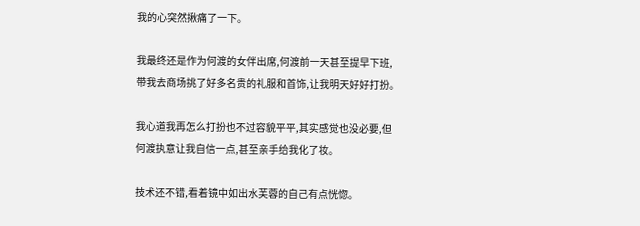我的心突然揪痛了一下。

我最终还是作为何渡的女伴出席,何渡前一天甚至提早下班,带我去商场挑了好多名贵的礼服和首饰,让我明天好好打扮。

我心道我再怎么打扮也不过容貌平平,其实感觉也没必要,但何渡执意让我自信一点,甚至亲手给我化了妆。

技术还不错,看着镜中如出水芙蓉的自己有点恍惚。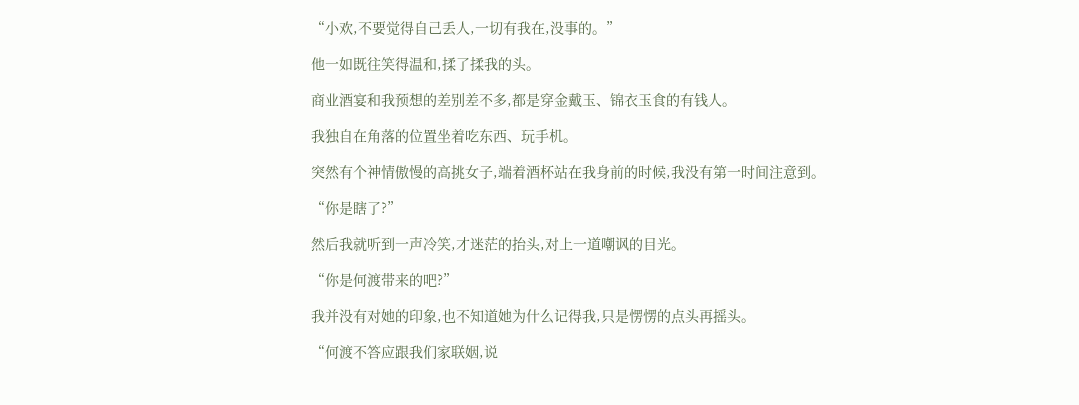“小欢,不要觉得自己丢人,一切有我在,没事的。”

他一如既往笑得温和,揉了揉我的头。

商业酒宴和我预想的差别差不多,都是穿金戴玉、锦衣玉食的有钱人。

我独自在角落的位置坐着吃东西、玩手机。

突然有个神情傲慢的高挑女子,端着酒杯站在我身前的时候,我没有第一时间注意到。

“你是瞎了?”

然后我就听到一声冷笑,才迷茫的抬头,对上一道嘲讽的目光。

“你是何渡带来的吧?”

我并没有对她的印象,也不知道她为什么记得我,只是愣愣的点头再摇头。

“何渡不答应跟我们家联姻,说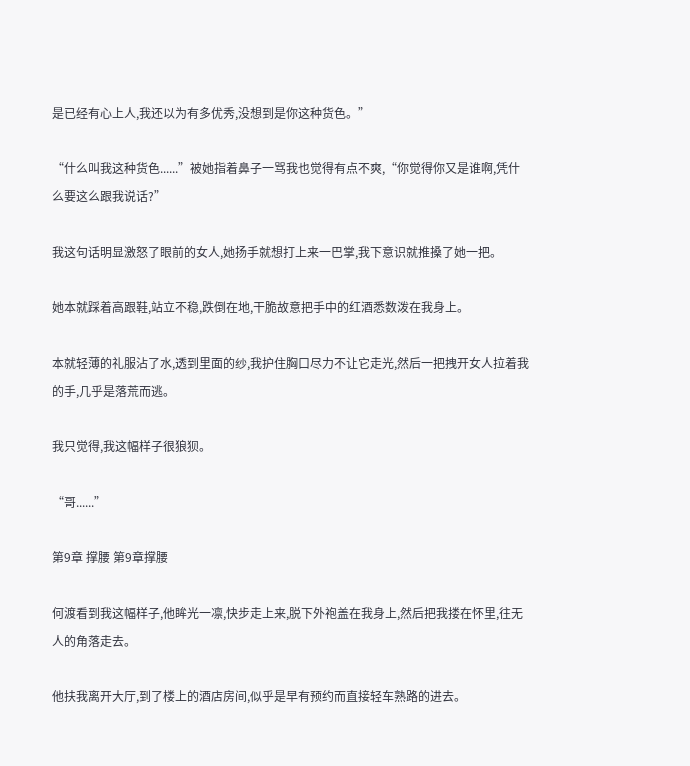是已经有心上人,我还以为有多优秀,没想到是你这种货色。”

“什么叫我这种货色......”被她指着鼻子一骂我也觉得有点不爽,“你觉得你又是谁啊,凭什么要这么跟我说话?”

我这句话明显激怒了眼前的女人,她扬手就想打上来一巴掌,我下意识就推搡了她一把。

她本就踩着高跟鞋,站立不稳,跌倒在地,干脆故意把手中的红酒悉数泼在我身上。

本就轻薄的礼服沾了水,透到里面的纱,我护住胸口尽力不让它走光,然后一把拽开女人拉着我的手,几乎是落荒而逃。

我只觉得,我这幅样子很狼狈。

“哥......”

第9章 撑腰 第9章撑腰

何渡看到我这幅样子,他眸光一凛,快步走上来,脱下外袍盖在我身上,然后把我搂在怀里,往无人的角落走去。

他扶我离开大厅,到了楼上的酒店房间,似乎是早有预约而直接轻车熟路的进去。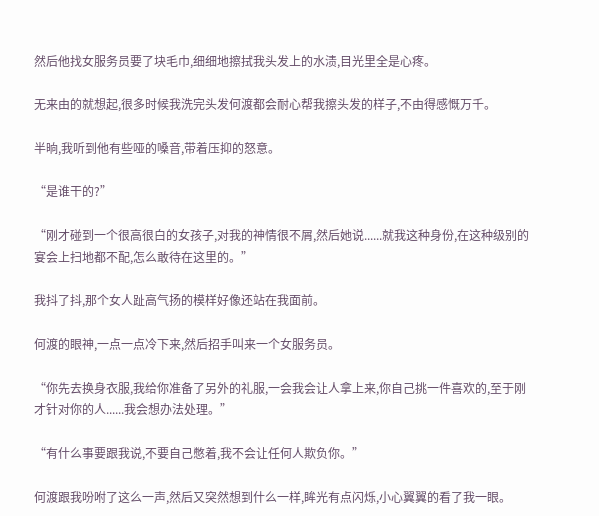然后他找女服务员要了块毛巾,细细地擦拭我头发上的水渍,目光里全是心疼。

无来由的就想起,很多时候我洗完头发何渡都会耐心帮我擦头发的样子,不由得感慨万千。

半晌,我听到他有些哑的嗓音,带着压抑的怒意。

“是谁干的?”

“刚才碰到一个很高很白的女孩子,对我的神情很不屑,然后她说......就我这种身份,在这种级别的宴会上扫地都不配,怎么敢待在这里的。”

我抖了抖,那个女人趾高气扬的模样好像还站在我面前。

何渡的眼神,一点一点冷下来,然后招手叫来一个女服务员。

“你先去换身衣服,我给你准备了另外的礼服,一会我会让人拿上来,你自己挑一件喜欢的,至于刚才针对你的人......我会想办法处理。”

“有什么事要跟我说,不要自己憋着,我不会让任何人欺负你。”

何渡跟我吩咐了这么一声,然后又突然想到什么一样,眸光有点闪烁,小心翼翼的看了我一眼。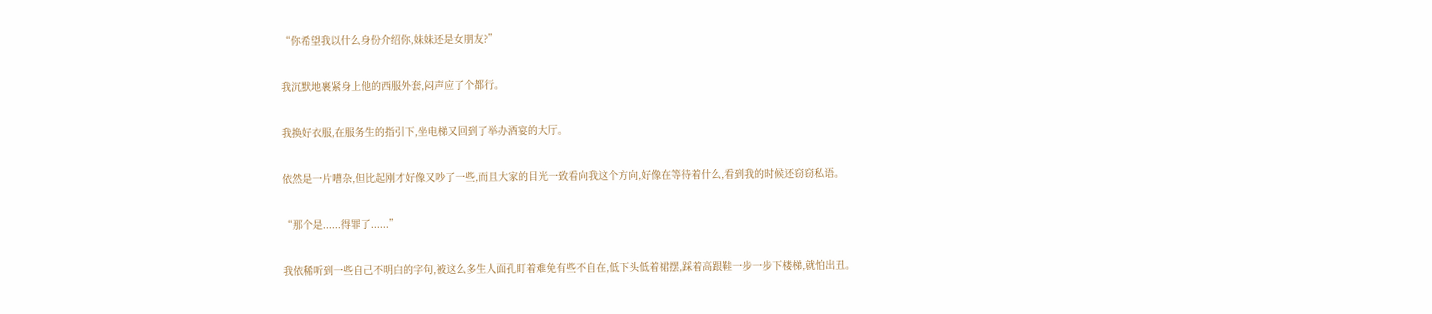“你希望我以什么身份介绍你,妹妹还是女朋友?”

我沉默地裹紧身上他的西服外套,闷声应了个都行。

我换好衣服,在服务生的指引下,坐电梯又回到了举办酒宴的大厅。

依然是一片嘈杂,但比起刚才好像又吵了一些,而且大家的目光一致看向我这个方向,好像在等待着什么,看到我的时候还窃窃私语。

“那个是......得罪了......”

我依稀听到一些自己不明白的字句,被这么多生人面孔盯着难免有些不自在,低下头低着裙摆,踩着高跟鞋一步一步下楼梯,就怕出丑。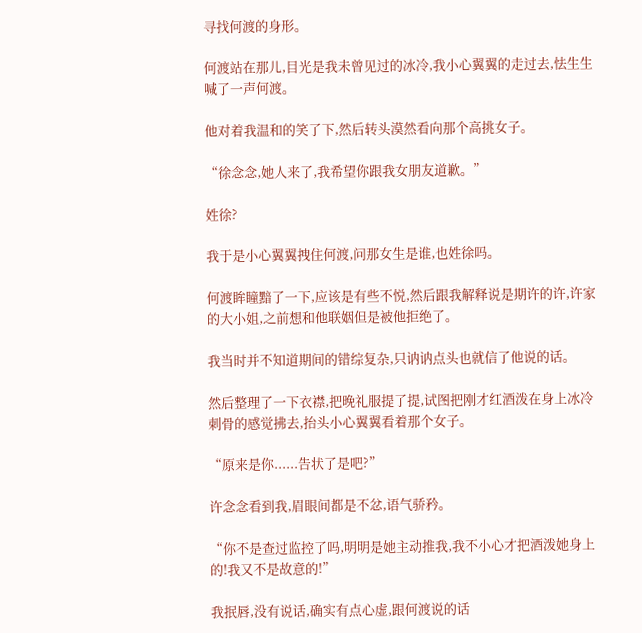寻找何渡的身形。

何渡站在那儿,目光是我未曾见过的冰冷,我小心翼翼的走过去,怯生生喊了一声何渡。

他对着我温和的笑了下,然后转头漠然看向那个高挑女子。

“徐念念,她人来了,我希望你跟我女朋友道歉。”

姓徐?

我于是小心翼翼拽住何渡,问那女生是谁,也姓徐吗。

何渡眸瞳黯了一下,应该是有些不悦,然后跟我解释说是期许的许,许家的大小姐,之前想和他联姻但是被他拒绝了。

我当时并不知道期间的错综复杂,只讷讷点头也就信了他说的话。

然后整理了一下衣襟,把晚礼服提了提,试图把刚才红酒泼在身上冰冷刺骨的感觉拂去,抬头小心翼翼看着那个女子。

“原来是你......告状了是吧?”

许念念看到我,眉眼间都是不忿,语气骄矜。

“你不是查过监控了吗,明明是她主动推我,我不小心才把酒泼她身上的!我又不是故意的!”

我抿唇,没有说话,确实有点心虚,跟何渡说的话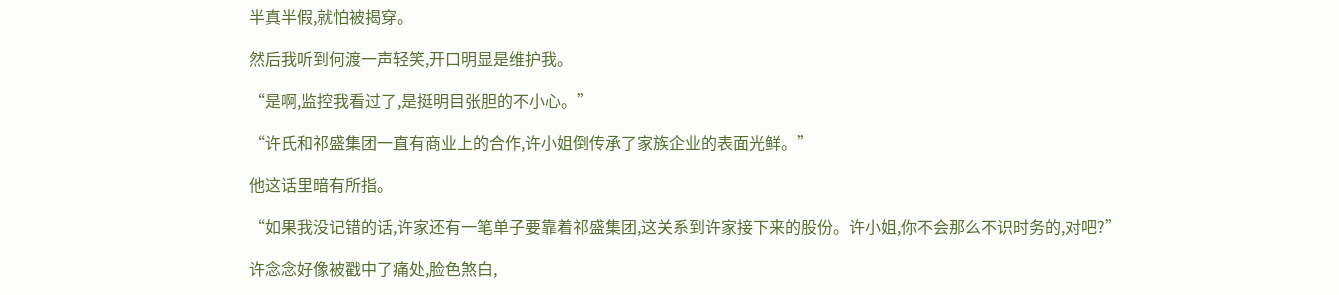半真半假,就怕被揭穿。

然后我听到何渡一声轻笑,开口明显是维护我。

“是啊,监控我看过了,是挺明目张胆的不小心。”

“许氏和祁盛集团一直有商业上的合作,许小姐倒传承了家族企业的表面光鲜。”

他这话里暗有所指。

“如果我没记错的话,许家还有一笔单子要靠着祁盛集团,这关系到许家接下来的股份。许小姐,你不会那么不识时务的,对吧?”

许念念好像被戳中了痛处,脸色煞白,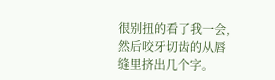很别扭的看了我一会,然后咬牙切齿的从唇缝里挤出几个字。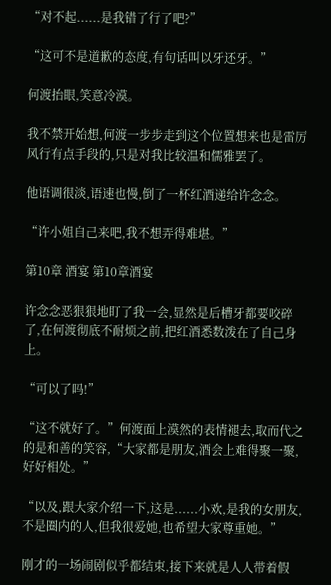“对不起......是我错了行了吧?”

“这可不是道歉的态度,有句话叫以牙还牙。”

何渡抬眼,笑意冷漠。

我不禁开始想,何渡一步步走到这个位置想来也是雷厉风行有点手段的,只是对我比较温和儒雅罢了。

他语调很淡,语速也慢,倒了一杯红酒递给许念念。

“许小姐自己来吧,我不想弄得难堪。”

第10章 酒宴 第10章酒宴

许念念恶狠狠地盯了我一会,显然是后槽牙都要咬碎了,在何渡彻底不耐烦之前,把红酒悉数泼在了自己身上。

“可以了吗!”

“这不就好了。”何渡面上漠然的表情褪去,取而代之的是和善的笑容,“大家都是朋友,酒会上难得聚一聚,好好相处。”

“以及,跟大家介绍一下,这是......小欢,是我的女朋友,不是圈内的人,但我很爱她,也希望大家尊重她。”

刚才的一场闹剧似乎都结束,接下来就是人人带着假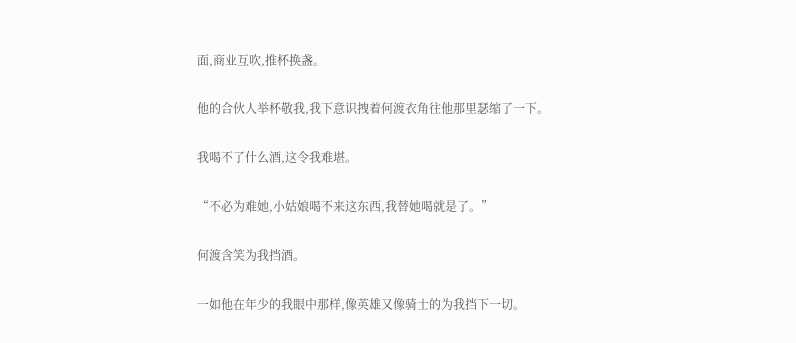面,商业互吹,推杯换盏。

他的合伙人举杯敬我,我下意识拽着何渡衣角往他那里瑟缩了一下。

我喝不了什么酒,这令我难堪。

“不必为难她,小姑娘喝不来这东西,我替她喝就是了。”

何渡含笑为我挡酒。

一如他在年少的我眼中那样,像英雄又像骑士的为我挡下一切。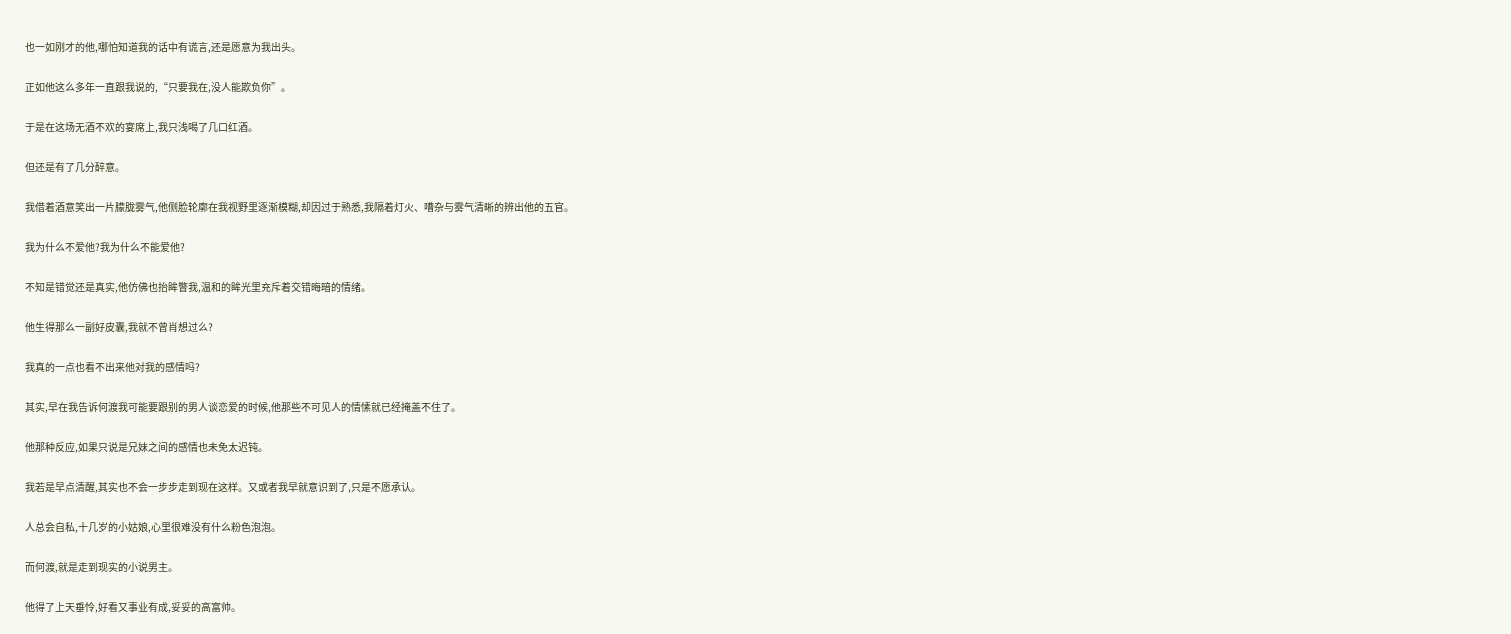也一如刚才的他,哪怕知道我的话中有谎言,还是愿意为我出头。

正如他这么多年一直跟我说的,“只要我在,没人能欺负你”。

于是在这场无酒不欢的宴席上,我只浅喝了几口红酒。

但还是有了几分醉意。

我借着酒意笑出一片朦胧雾气,他侧脸轮廓在我视野里逐渐模糊,却因过于熟悉,我隔着灯火、嘈杂与雾气清晰的辨出他的五官。

我为什么不爱他?我为什么不能爱他?

不知是错觉还是真实,他仿佛也抬眸瞥我,温和的眸光里充斥着交错晦暗的情绪。

他生得那么一副好皮囊,我就不曾肖想过么?

我真的一点也看不出来他对我的感情吗?

其实,早在我告诉何渡我可能要跟别的男人谈恋爱的时候,他那些不可见人的情愫就已经掩盖不住了。

他那种反应,如果只说是兄妹之间的感情也未免太迟钝。

我若是早点清醒,其实也不会一步步走到现在这样。又或者我早就意识到了,只是不愿承认。

人总会自私,十几岁的小姑娘,心里很难没有什么粉色泡泡。

而何渡,就是走到现实的小说男主。

他得了上天垂怜,好看又事业有成,妥妥的高富帅。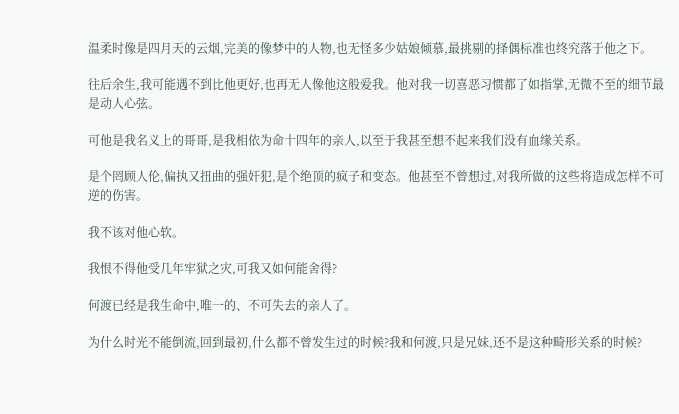温柔时像是四月天的云烟,完美的像梦中的人物,也无怪多少姑娘倾慕,最挑剔的择偶标准也终究落于他之下。

往后余生,我可能遇不到比他更好,也再无人像他这般爱我。他对我一切喜恶习惯都了如指掌,无微不至的细节最是动人心弦。

可他是我名义上的哥哥,是我相依为命十四年的亲人,以至于我甚至想不起来我们没有血缘关系。

是个罔顾人伦,偏执又扭曲的强奸犯,是个绝顶的疯子和变态。他甚至不曾想过,对我所做的这些将造成怎样不可逆的伤害。

我不该对他心软。

我恨不得他受几年牢狱之灾,可我又如何能舍得?

何渡已经是我生命中,唯一的、不可失去的亲人了。

为什么时光不能倒流,回到最初,什么都不曾发生过的时候?我和何渡,只是兄妹,还不是这种畸形关系的时候?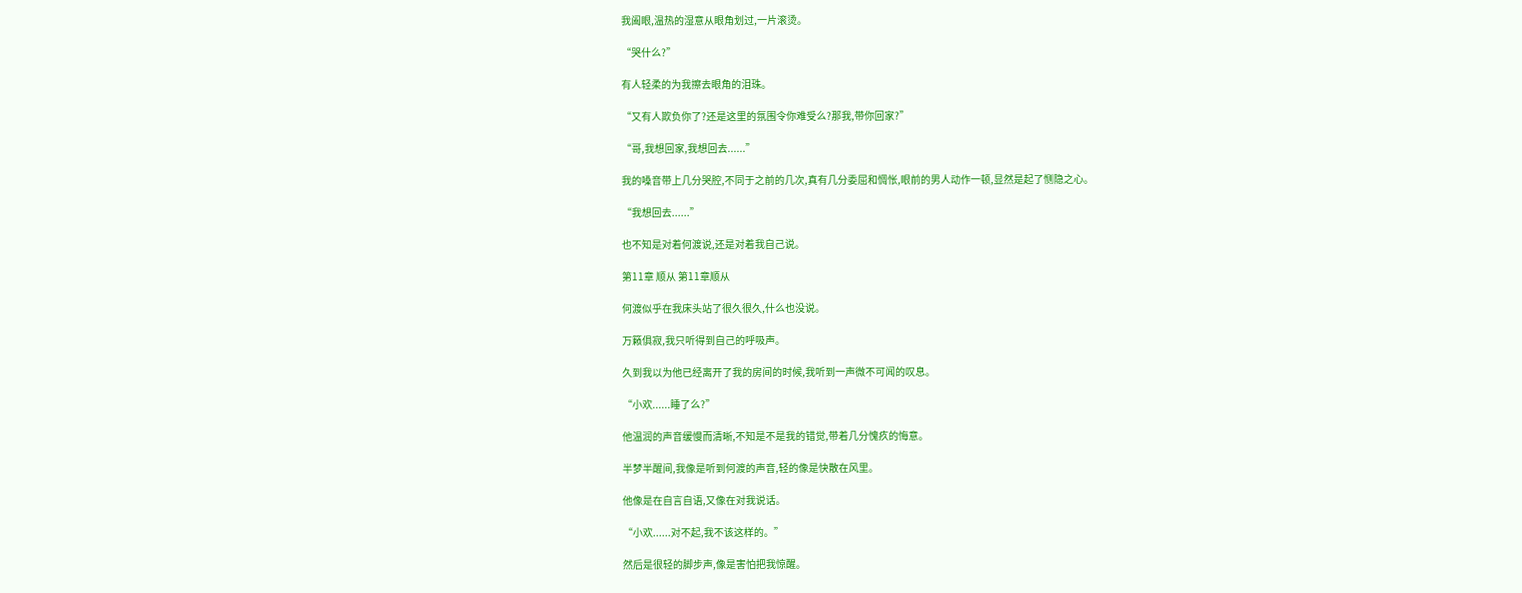我阖眼,温热的湿意从眼角划过,一片滚烫。

“哭什么?”

有人轻柔的为我擦去眼角的泪珠。

“又有人欺负你了?还是这里的氛围令你难受么?那我,带你回家?”

“哥,我想回家,我想回去......”

我的嗓音带上几分哭腔,不同于之前的几次,真有几分委屈和惆怅,眼前的男人动作一顿,显然是起了恻隐之心。

“我想回去......”

也不知是对着何渡说,还是对着我自己说。

第11章 顺从 第11章顺从

何渡似乎在我床头站了很久很久,什么也没说。

万籁俱寂,我只听得到自己的呼吸声。

久到我以为他已经离开了我的房间的时候,我听到一声微不可闻的叹息。

“小欢......睡了么?”

他温润的声音缓慢而清晰,不知是不是我的错觉,带着几分愧疚的悔意。

半梦半醒间,我像是听到何渡的声音,轻的像是快散在风里。

他像是在自言自语,又像在对我说话。

“小欢......对不起,我不该这样的。”

然后是很轻的脚步声,像是害怕把我惊醒。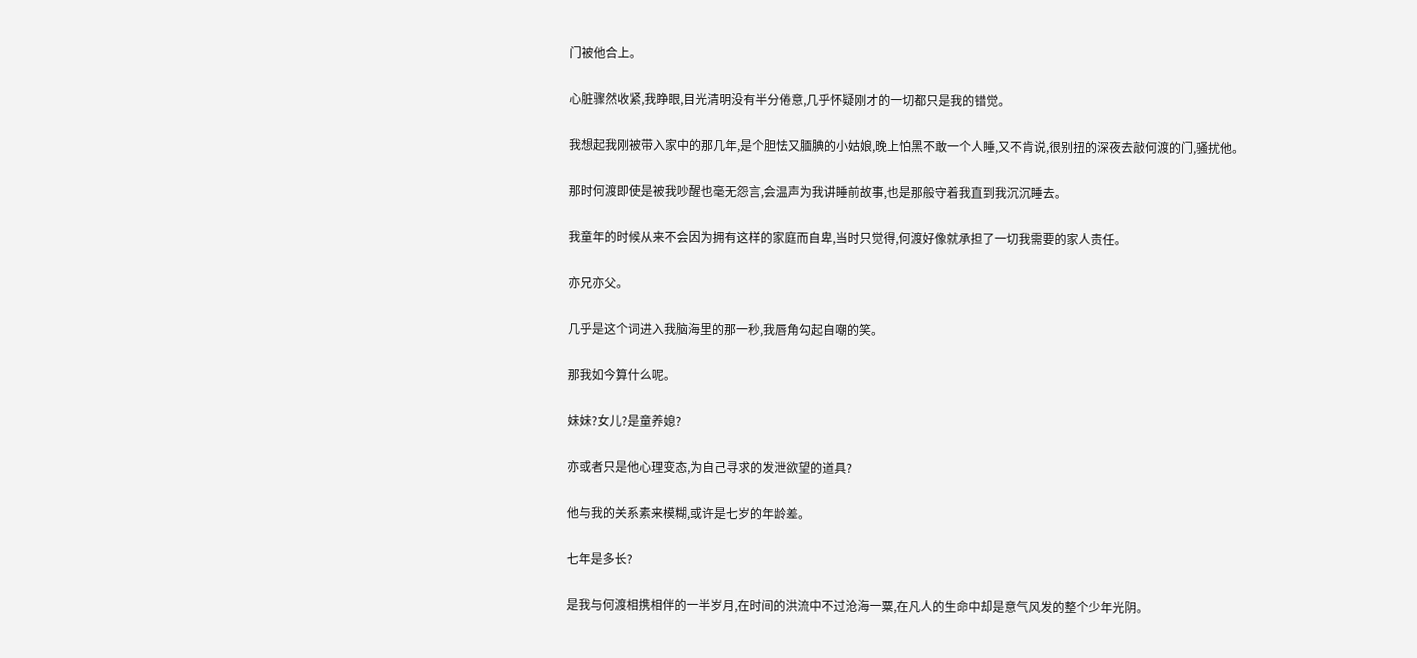门被他合上。

心脏骤然收紧,我睁眼,目光清明没有半分倦意,几乎怀疑刚才的一切都只是我的错觉。

我想起我刚被带入家中的那几年,是个胆怯又腼腆的小姑娘,晚上怕黑不敢一个人睡,又不肯说,很别扭的深夜去敲何渡的门,骚扰他。

那时何渡即使是被我吵醒也毫无怨言,会温声为我讲睡前故事,也是那般守着我直到我沉沉睡去。

我童年的时候从来不会因为拥有这样的家庭而自卑,当时只觉得,何渡好像就承担了一切我需要的家人责任。

亦兄亦父。

几乎是这个词进入我脑海里的那一秒,我唇角勾起自嘲的笑。

那我如今算什么呢。

妹妹?女儿?是童养媳?

亦或者只是他心理变态,为自己寻求的发泄欲望的道具?

他与我的关系素来模糊,或许是七岁的年龄差。

七年是多长?

是我与何渡相携相伴的一半岁月,在时间的洪流中不过沧海一粟,在凡人的生命中却是意气风发的整个少年光阴。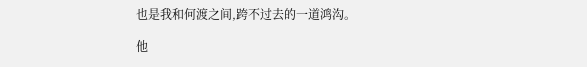也是我和何渡之间,跨不过去的一道鸿沟。

他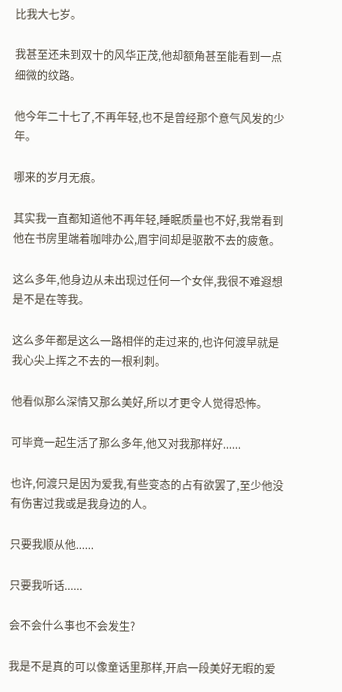比我大七岁。

我甚至还未到双十的风华正茂,他却额角甚至能看到一点细微的纹路。

他今年二十七了,不再年轻,也不是曾经那个意气风发的少年。

哪来的岁月无痕。

其实我一直都知道他不再年轻,睡眠质量也不好,我常看到他在书房里端着咖啡办公,眉宇间却是驱散不去的疲惫。

这么多年,他身边从未出现过任何一个女伴,我很不难遐想是不是在等我。

这么多年都是这么一路相伴的走过来的,也许何渡早就是我心尖上挥之不去的一根利刺。

他看似那么深情又那么美好,所以才更令人觉得恐怖。

可毕竟一起生活了那么多年,他又对我那样好......

也许,何渡只是因为爱我,有些变态的占有欲罢了,至少他没有伤害过我或是我身边的人。

只要我顺从他......

只要我听话......

会不会什么事也不会发生?

我是不是真的可以像童话里那样,开启一段美好无暇的爱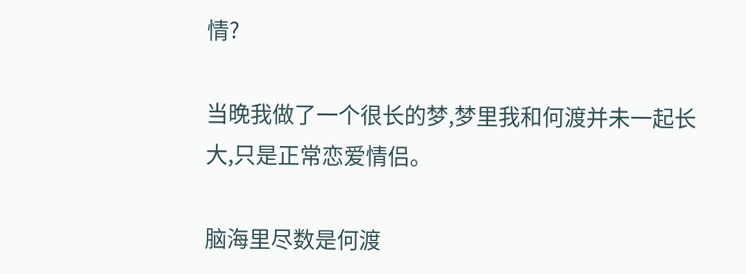情?

当晚我做了一个很长的梦,梦里我和何渡并未一起长大,只是正常恋爱情侣。

脑海里尽数是何渡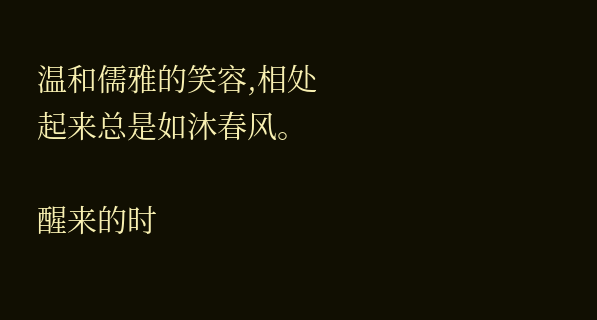温和儒雅的笑容,相处起来总是如沐春风。

醒来的时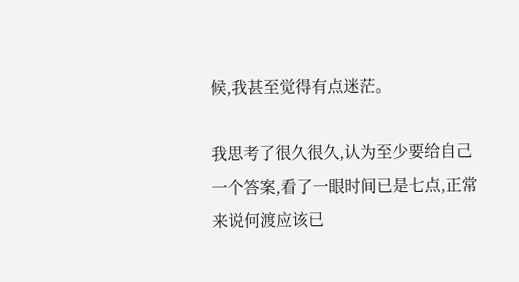候,我甚至觉得有点迷茫。

我思考了很久很久,认为至少要给自己一个答案,看了一眼时间已是七点,正常来说何渡应该已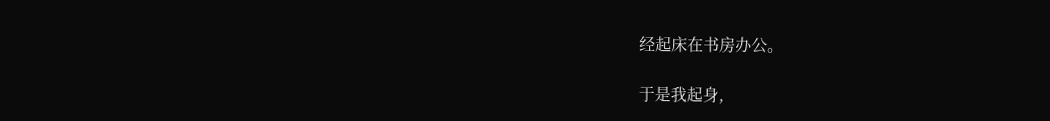经起床在书房办公。

于是我起身,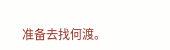准备去找何渡。